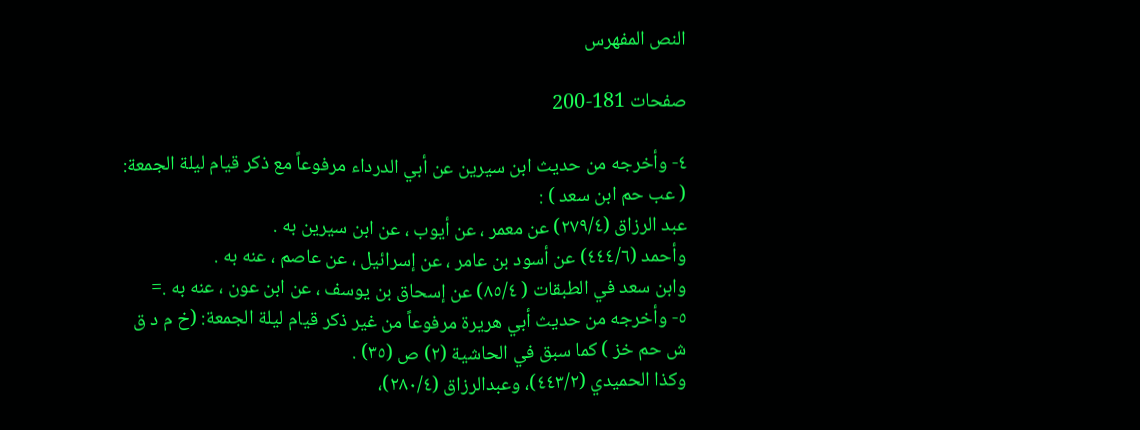النص المفهرس

صفحات 181-200

٤- وأخرجه من حديث ابن سيرين عن أبي الدرداء مرفوعاً مع ذكر قيام ليلة الجمعة:
( عب حم ابن سعد ) :
عبد الرزاق (٢٧٩/٤) عن معمر ، عن أيوب ، عن ابن سيرين به .
وأحمد (٤٤٤/٦) عن أسود بن عامر ، عن إسرائيل ، عن عاصم ، عنه به .
وابن سعد في الطبقات ( ٨٥/٤) عن إسحاق بن يوسف ، عن ابن عون ، عنه به .=
٥- وأخرجه من حديث أبي هريرة مرفوعاً من غير ذكر قيام ليلة الجمعة: (خ م د ق
ش حم خز ) كما سبق في الحاشية (٢) ص (٣٥) .
وكذا الحميدي (٤٤٣/٢)، وعبدالرزاق (٢٨٠/٤)،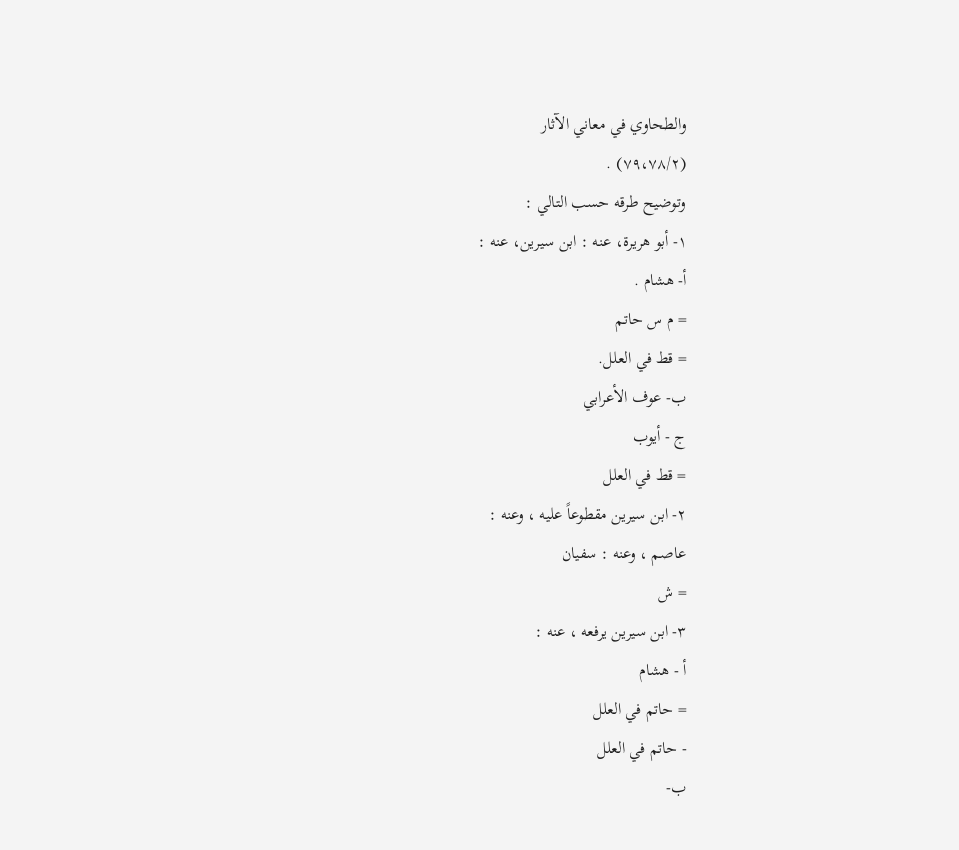والطحاوي في معاني الآثار
(٧٩،٧٨/٢) .
وتوضيح طرقه حسب التالي :
١- أبو هريرة، عنه : ابن سيرين، عنه :
أ- هشام .
= م س حاتم
= قط في العلل.
ب- عوف الأعرابي
ج - أيوب
= قط في العلل
٢- ابن سيرين مقطوعاً عليه ، وعنه :
عاصم ، وعنه : سفيان
= ش
٣- ابن سيرين يرفعه ، عنه :
أ - هشام
= حاتم في العلل
- حاتم في العلل
ب-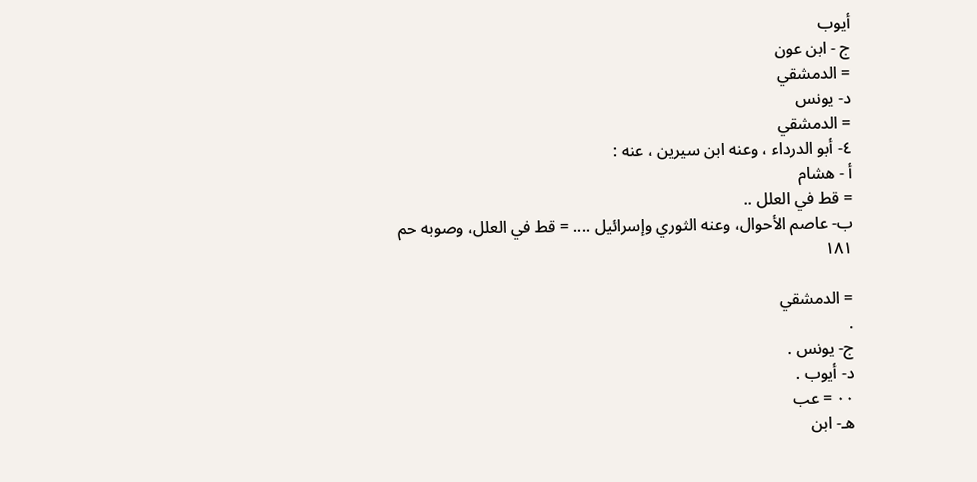أیوب
ج - ابن عون
= الدمشقي
د- يونس
= الدمشقي
٤- أبو الدرداء ، وعنه ابن سيرين ، عنه :
أ - هشام
= قط في العلل ..
ب- عاصم الأحوال، وعنه الثوري وإسرائيل .... = قط في العلل، وصوبه حم
١٨١

= الدمشقي
.
ج- يونس .
د- أيوب .
٠٠ = عب
هـ- ابن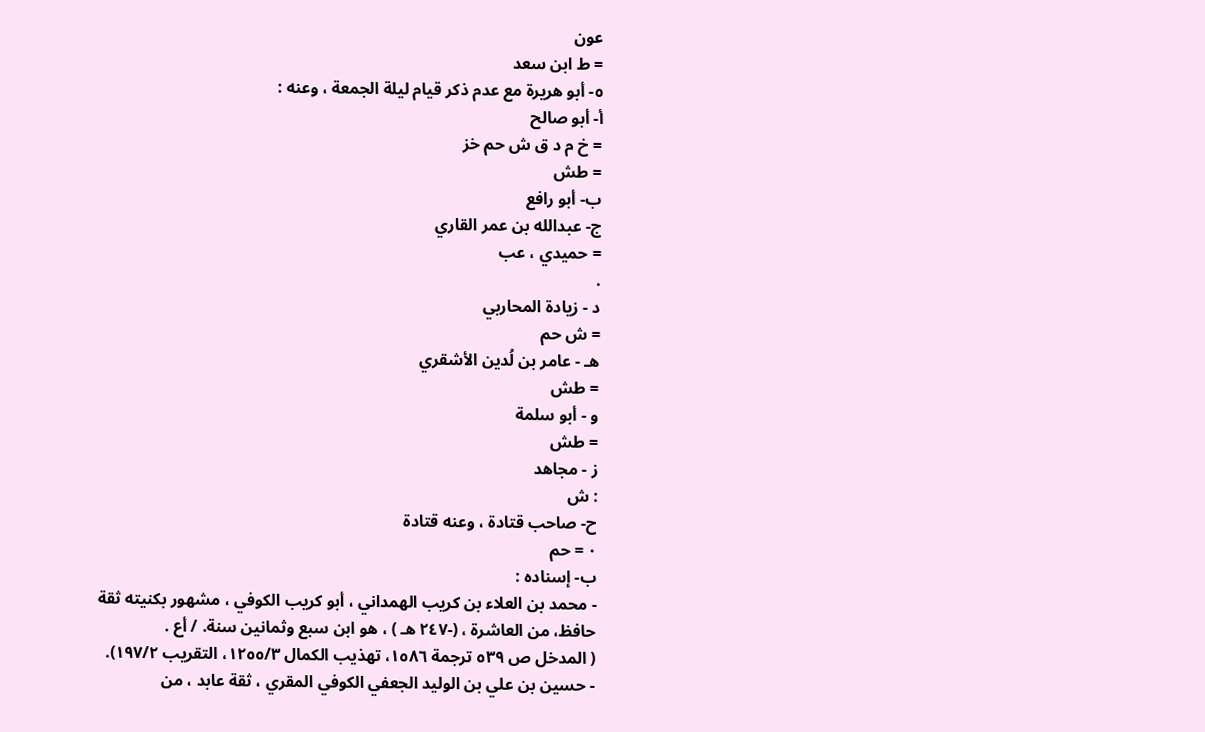عون
= ط ابن سعد
٥- أبو هريرة مع عدم ذكر قيام ليلة الجمعة ، وعنه :
أ- أبو صالح
= خ م د ق ش حم خز
= طش
ب- أبو رافع
ج- عبدالله بن عمر القاري
= حميدي ، عب
.
د - زيادة المحاربي
= ش حم
هـ - عامر بن لُدين الأشقري
= طش
و - أبو سلمة
= طش
ز - مجاهد
: ش
ح- صاحب قتادة ، وعنه قتادة
٠ = حم
ب- إسناده :
- محمد بن العلاء بن كريب الهمداني ، أبو كريب الكوفي ، مشهور بكنيته ثقة
حافظ، من العاشرة ، (-٢٤٧ هـ ) ، هو ابن سبع وثمانين سنة. / أع .
( المدخل ص ٥٣٩ ترجمة ١٥٨٦، تهذيب الكمال ١٢٥٥/٣، التقريب ١٩٧/٢).
- حسين بن علي بن الوليد الجعفي الكوفي المقري ، ثقة عابد ، من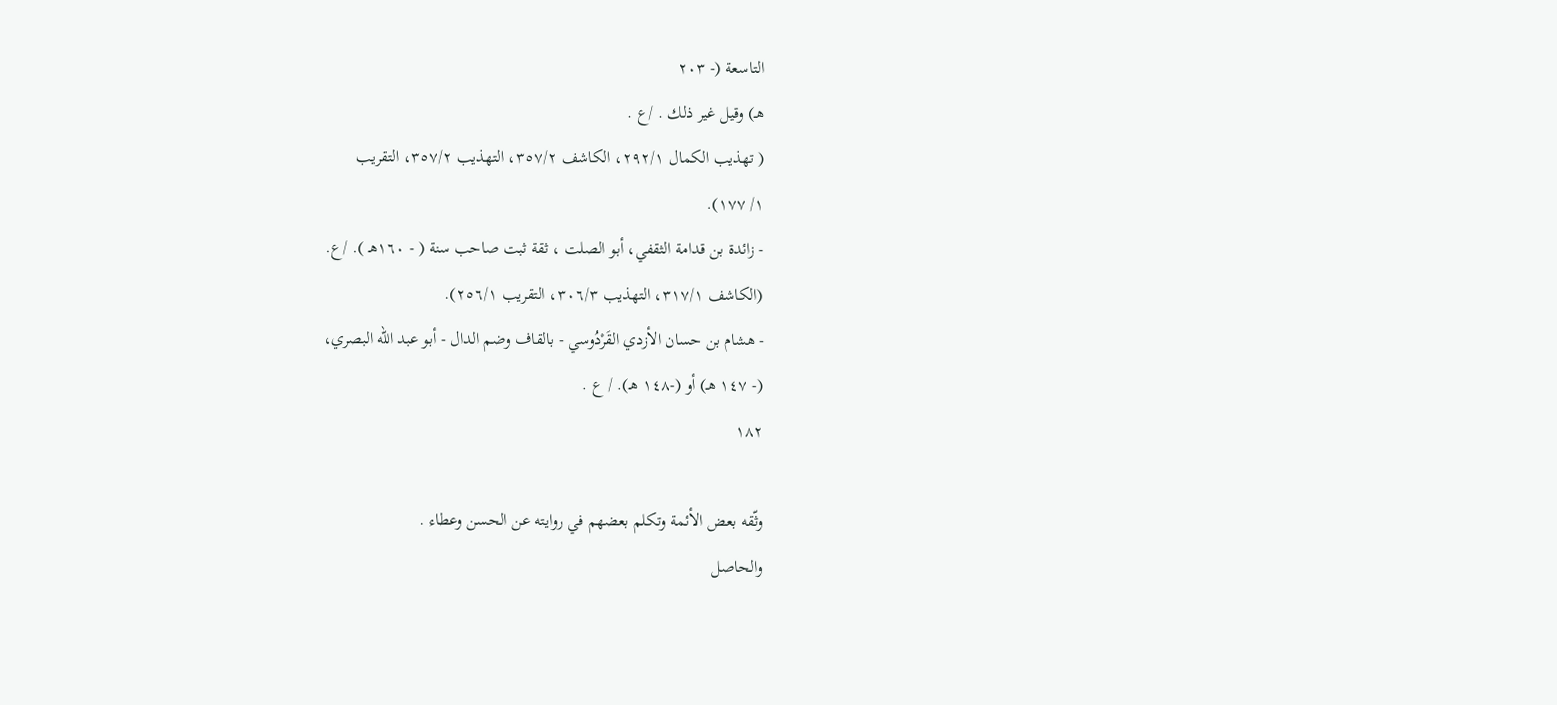التاسعة (- ٢٠٣
هـ) وقيل غير ذلك . /ع .
( تهذيب الكمال ٢٩٢/١، الكاشف ٣٥٧/٢، التهذيب ٣٥٧/٢، التقريب
١/ ١٧٧).
- زائدة بن قدامة الثقفي، أبو الصلت ، ثقة ثبت صاحب سنة ( - ١٦٠هـ ). /ع.
(الكاشف ٣١٧/١، التهذيب ٣٠٦/٣، التقريب ٢٥٦/١).
- هشام بن حسان الأزدي القَرْدُوسي - بالقاف وضم الدال - أبو عبد الله البصري،
(- ١٤٧ هـ) أو (-١٤٨ هـ). / ع .
١٨٢

وثّقه بعض الأئمة وتكلم بعضهم في روايته عن الحسن وعطاء .
والحاصل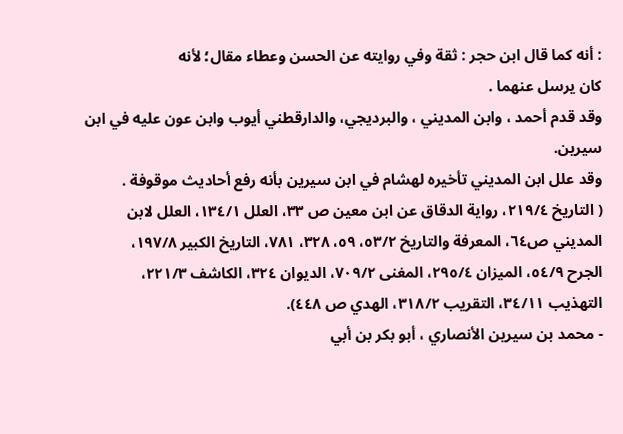: أنه كما قال ابن حجر : ثقة وفي روايته عن الحسن وعطاء مقال؛ لأنه
كان يرسل عنهما .
وقد قدم أحمد ، وابن المديني ، والبرديجي، والدارقطني أيوب وابن عون عليه في ابن
سیرین.
وقد علل ابن المديني تأخيره لهشام في ابن سيرين بأنه رفع أحاديث موقوفة .
( التاريخ ٢١٩/٤، رواية الدقاق عن ابن معين ص ٣٣، العلل ١٣٤/١، العلل لابن
المديني ص٦٤، المعرفة والتاريخ ٥٣/٢، ٥٩، ٣٢٨، ٧٨١، التاريخ الكبير ١٩٧/٨،
الجرح ٥٤/٩، الميزان ٢٩٥/٤، المغنى ٧٠٩/٢، الديوان ٣٢٤، الكاشف ٢٢١/٣،
التهذيب ٣٤/١١، التقريب ٣١٨/٢، الهدي ص ٤٤٨).
- محمد بن سيرين الأنصاري ، أبو بكر بن أبي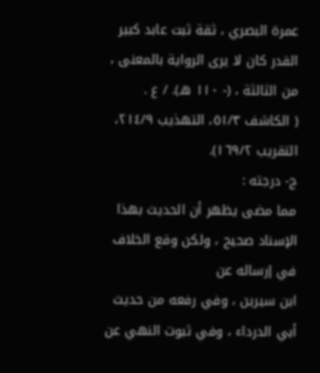عمرة البصري ، ثقة ثبت عابد كبير
القدر كان لا يرى الرواية بالمعنى ، من الثالثة ، (- ١١٠ هـ). / ع .
( الكاشف ٥١/٣، التهذيب ٢١٤/٩، التقريب ١٦٩/٢).
ج- درجته :
مما مضى يظهر أن الحديث بهذا الإسناد صحيح ، ولكن وقع الخلاف في إرساله عن
ابن سيرين ، وفي رفعه من حديث أبي الدرداء ، وفي ثبوت النهي عن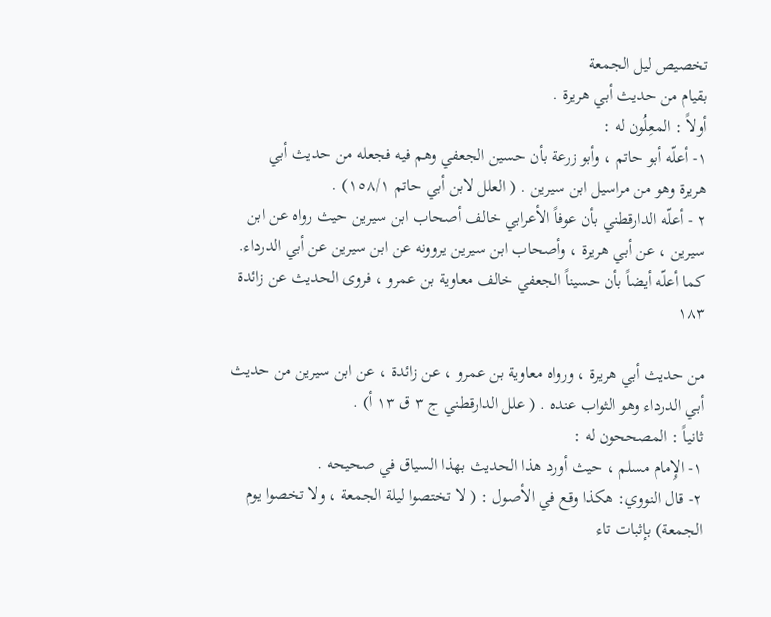تخصيص ليل الجمعة
بقيام من حديث أبي هريرة .
أولاً : المعِلُون له :
١- أعلّه أبو حاتم ، وأبو زرعة بأن حسين الجعفي وهم فيه فجعله من حديث أبي
هريرة وهو من مراسيل ابن سيرين . ( العلل لابن أبي حاتم ١٥٨/١) .
٢ - أعلّه الدارقطني بأن عوفاً الأعرابي خالف أصحاب ابن سيرين حيث رواه عن ابن
سیرین ، عن أبي هريرة ، وأصحاب ابن سیرین یروونه عن ابن سیرین عن أبي الدرداء.
كما أعلّه أيضاً بأن حسيناً الجعفي خالف معاوية بن عمرو ، فروى الحديث عن زائدة
١٨٣

من حديث أبي هريرة ، ورواه معاوية بن عمرو ، عن زائدة ، عن ابن سيرين من حديث
أبي الدرداء وهو الثواب عنده . ( علل الدارقطني ج ٣ ق ١٣ أ) .
ثانياً : المصححون له :
١- الإِمام مسلم ، حيث أورد هذا الحديث بهذا السياق في صحيحه .
٢- قال النووي: هكذا وقع في الأصول : ( لا تختصوا ليلة الجمعة ، ولا تخصوا يوم
الجمعة) بإثبات تاء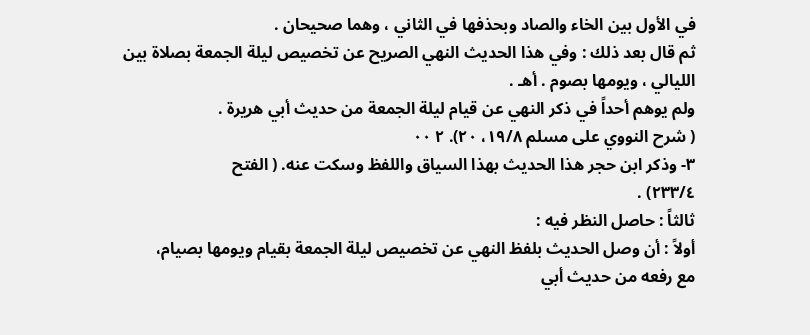في الأول بين الخاء والصاد وبحذفها في الثاني ، وهما صحيحان .
ثم قال بعد ذلك : وفي هذا الحديث النهي الصريح عن تخصيص ليلة الجمعة بصلاة بين
الليالي ، ويومها بصوم . أهـ .
ولم يوهم أحداً في ذكر النهي عن قيام ليلة الجمعة من حديث أبي هريرة .
( شرح النووي على مسلم ١٩/٨، ٢٠). ٢ ٠٠
٣- وذكر ابن حجر هذا الحديث بهذا السياق واللفظ وسكت عنه. ( الفتح
٢٣٣/٤) .
ثالثاً : حاصل النظر فيه :
أولاً : أن وصل الحديث بلفظ النهي عن تخصيص ليلة الجمعة بقيام ويومها بصيام،
مع رفعه من حديث أبي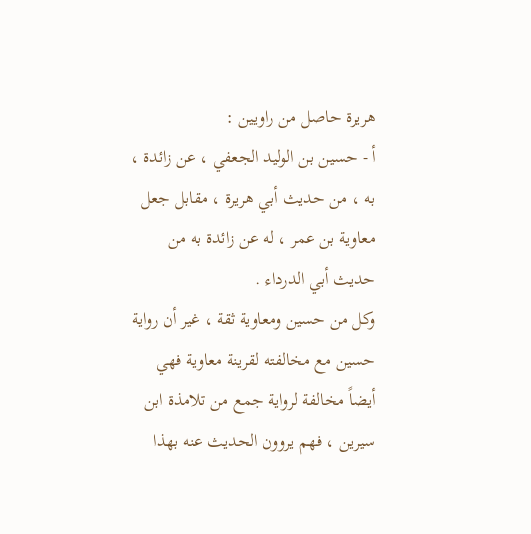هريرة حاصل من راويين :
أ - حسين بن الوليد الجعفي ، عن زائدة ، به ، من حديث أبي هريرة ، مقابل جعل
معاوية بن عمر ، له عن زائدة به من حديث أبي الدرداء .
وكل من حسين ومعاوية ثقة ، غير أن رواية حسين مع مخالفته لقرينة معاوية فهي
أيضاً مخالفة لرواية جمع من تلامذة ابن سيرين ، فهم يروون الحديث عنه بهذا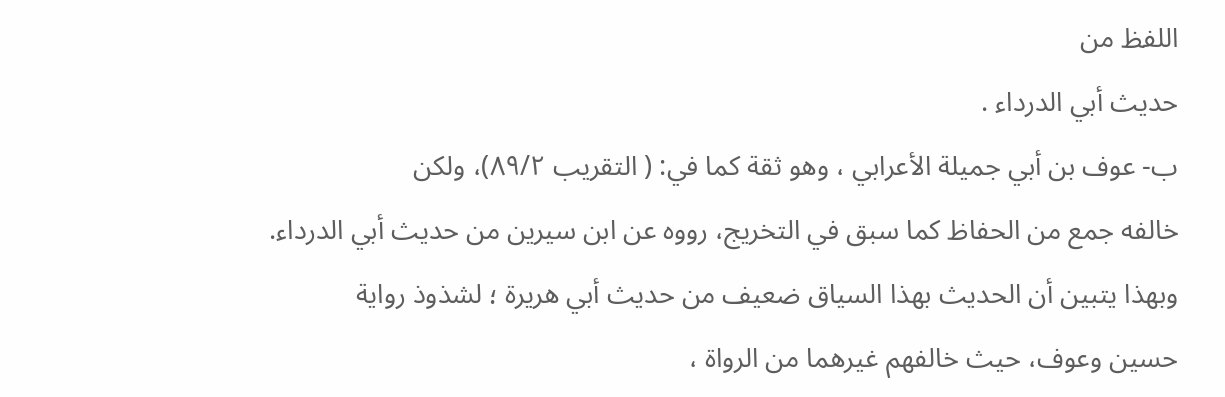اللفظ من
حديث أبي الدرداء .
ب- عوف بن أبي جميلة الأعرابي ، وهو ثقة كما في: ( التقريب ٨٩/٢)، ولكن
خالفه جمع من الحفاظ کما سبق في التخريج، رووه عن ابن سیرین من حديث أبي الدرداء.
وبهذا يتبين أن الحديث بهذا السياق ضعيف من حديث أبي هريرة ؛ لشذوذ رواية
حسين وعوف، حيث خالفهم غيرهما من الرواة ،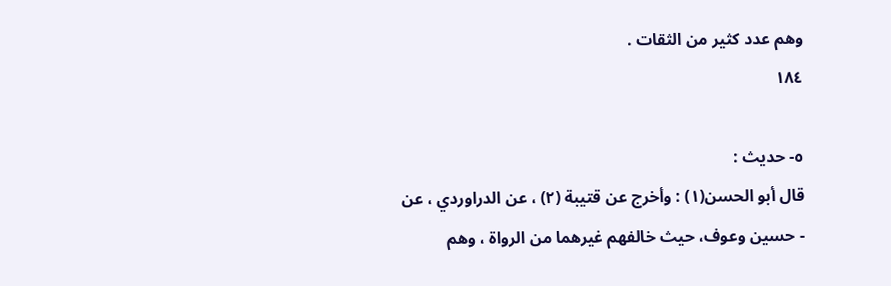وهم عدد كثير من الثقات .
١٨٤

٥- حديث :
قال أبو الحسن(١) : وأخرج عن قتيبة (٢) ، عن الدراوردي ، عن
- حسين وعوف، حيث خالفهم غيرهما من الرواة ، وهم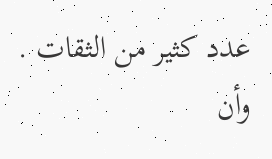عدد كثير من الثقات .
وأن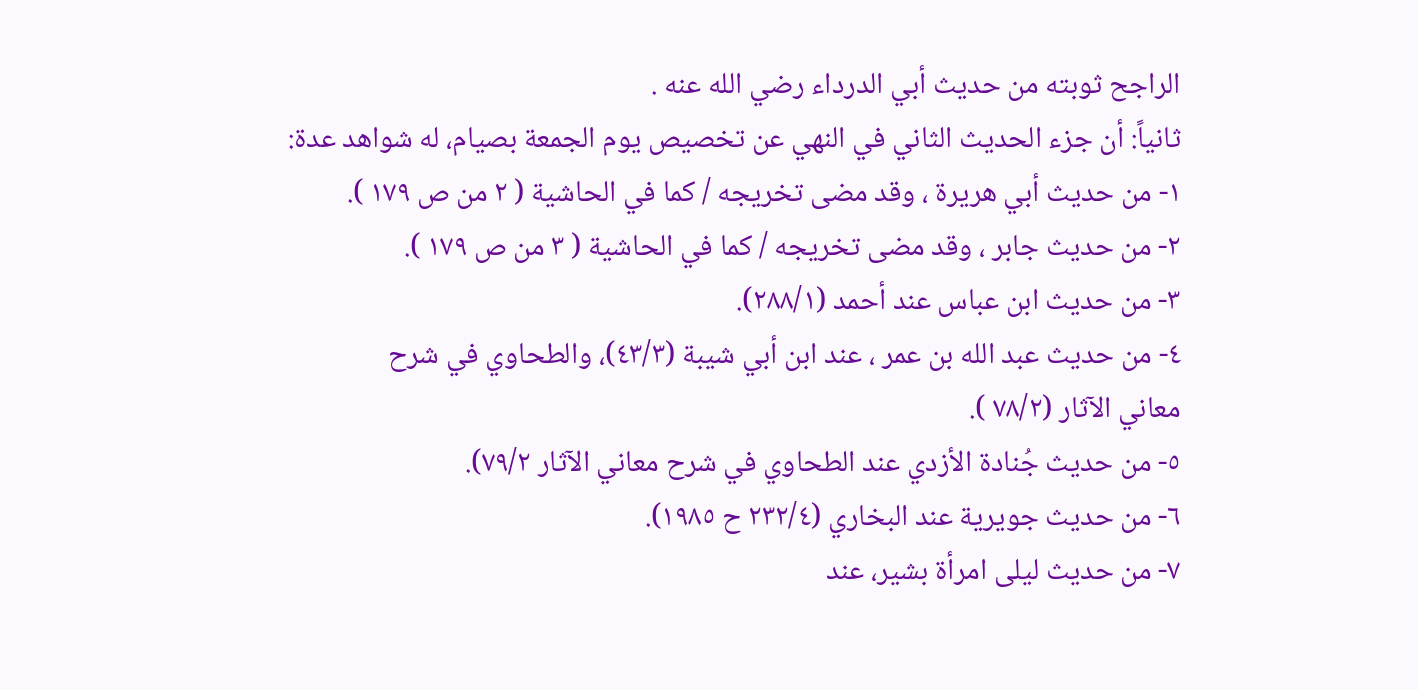الراجح ثوبته من حديث أبي الدرداء رضي الله عنه .
ثانياً: أن جزء الحديث الثاني في النهي عن تخصيص يوم الجمعة بصيام، له شواهد عدة:
١- من حديث أبي هريرة ، وقد مضى تخريجه / كما في الحاشية ( ٢ من ص ١٧٩ ).
٢- من حديث جابر ، وقد مضى تخريجه / كما في الحاشية ( ٣ من ص ١٧٩ ).
٣- من حديث ابن عباس عند أحمد (٢٨٨/١).
٤- من حديث عبد الله بن عمر ، عند ابن أبي شيبة (٤٣/٣)، والطحاوي في شرح
معاني الآثار (٧٨/٢ ).
٥- من حديث جُنادة الأزدي عند الطحاوي في شرح معاني الآثار ٧٩/٢).
٦- من حديث جويرية عند البخاري (٢٣٢/٤ ح ١٩٨٥).
٧- من حديث ليلى امرأة بشير، عند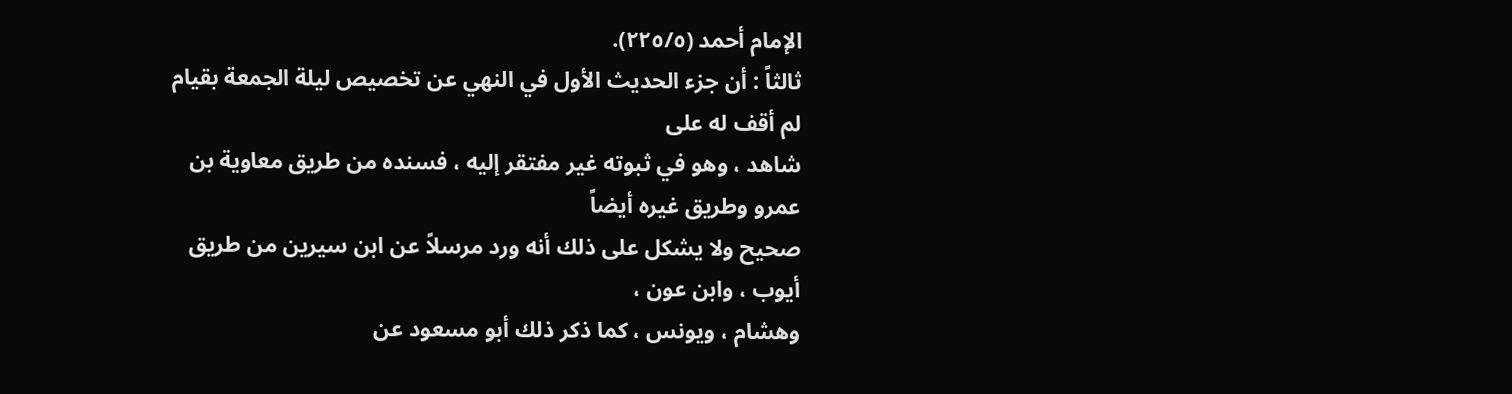الإمام أحمد (٢٢٥/٥).
ثالثاً : أن جزء الحديث الأول في النهي عن تخصيص ليلة الجمعة بقيام لم أقف له على
شاهد ، وهو في ثبوته غير مفتقر إليه ، فسنده من طريق معاوية بن عمرو وطريق غيره أيضاً
صحيح ولا يشكل على ذلك أنه ورد مرسلاً عن ابن سيرين من طريق أيوب ، وابن عون ،
وهشام ، ويونس ، كما ذكر ذلك أبو مسعود عن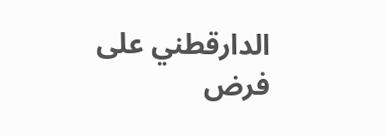الدارقطني على فرض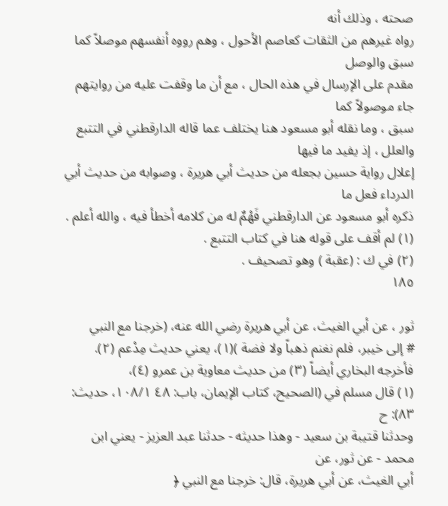صحته ، وذلك أنه
رواه غيرهم من الثقات كعاصم الأحول ، وهم رووه أنفسهم موصلاً كما سبق والوصل
مقدم على الإرسال في هذه الحال ، مع أن ما وقفت عليه من روايتهم جاء موصولاً كما
سبق ، وما نقله أبو مسعود هنا يختلف عما قاله الدارقطني في التتبع والعلل ، إذ يفيد ما فيها
إعلال رواية حسين بجعله من حديث أبي هريرة ، وصوابه من حديث أبي الدرداء فعل ما
ذكره أبو مسعود عن الدارقطني فَهْمٌ له من كلامه أخطأ فيه ، والله أعلم .
(١) لم أقف على قوله هنا في كتاب التتبع .
(٢) في ك : (عقبة ) وهو تصحيف .
١٨٥

ثور ، عن أبي الغيث، عن أبي هريرة رضي الله عنه، (خرجنا مع النبي
# إلى خيبر، فلم نغنم ذهباً ولا فضة )(١)، يعني حديث مِدْعم (٢).
فأخرجه البخاري أيضاً (٣) من حديث معاوية بن عمرو (٤)،
(١) قال مسلم في (الصحيح، كتاب الإيمان، باب: ٤٨ ١٠٨/١، حديث: ٨٣): ح
وحدثنا قتيبة بن سعيد - وهذا حديثه - حدثنا عبد العزيز - يعني ابن محمد - عن ثور، عن
أبي الغيث، عن أبي هريرة، قال: خرجنا مع النبي ﴿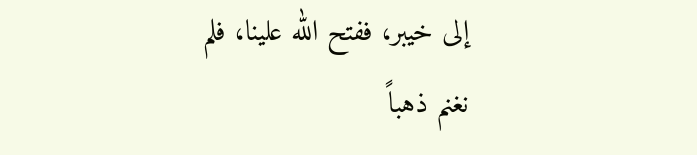إلى خيبر، ففتح الله علينا، فلم
نغنم ذهباً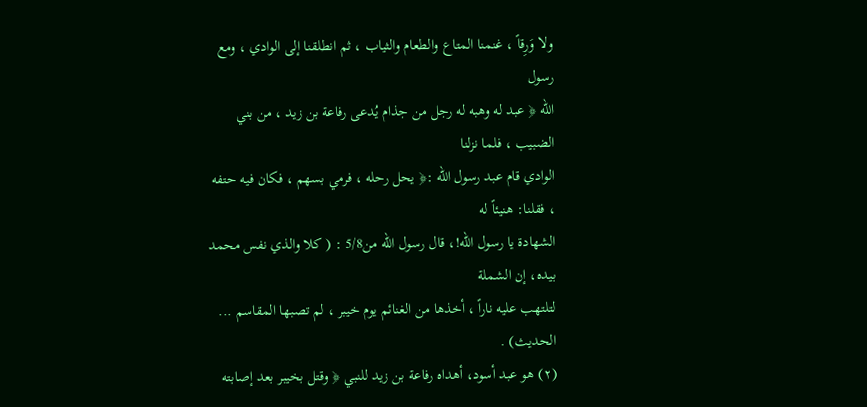ولا وَرِقاً ، غنمنا المتاع والطعام والثياب ، ثم انطلقنا إلى الوادي ، ومع رسول
الله ﴿ عبد له وهبه له رجل من جذام يُدعى رفاعة بن زيد ، من بني الضبيب ، فلما نزلنا
الوادي قام عبد رسول الله :﴿ يحل رحله ، فرمي بسهم ، فكان فيه حتفه ، فقلنا: هنيئاً له
الشهادة يا رسول الله!، قال رسول الله من5/8 : ( كلا والذي نفس محمد بيده، إن الشملة
لتلتهب عليه ناراً ، أخذها من الغنائم يوم خيبر ، لم تصبها المقاسم ... الحديث) .
(٢) هو عبد أسود، أهداه رفاعة بن زيد للنبي ﴿ وقتل بخيبر بعد إصابته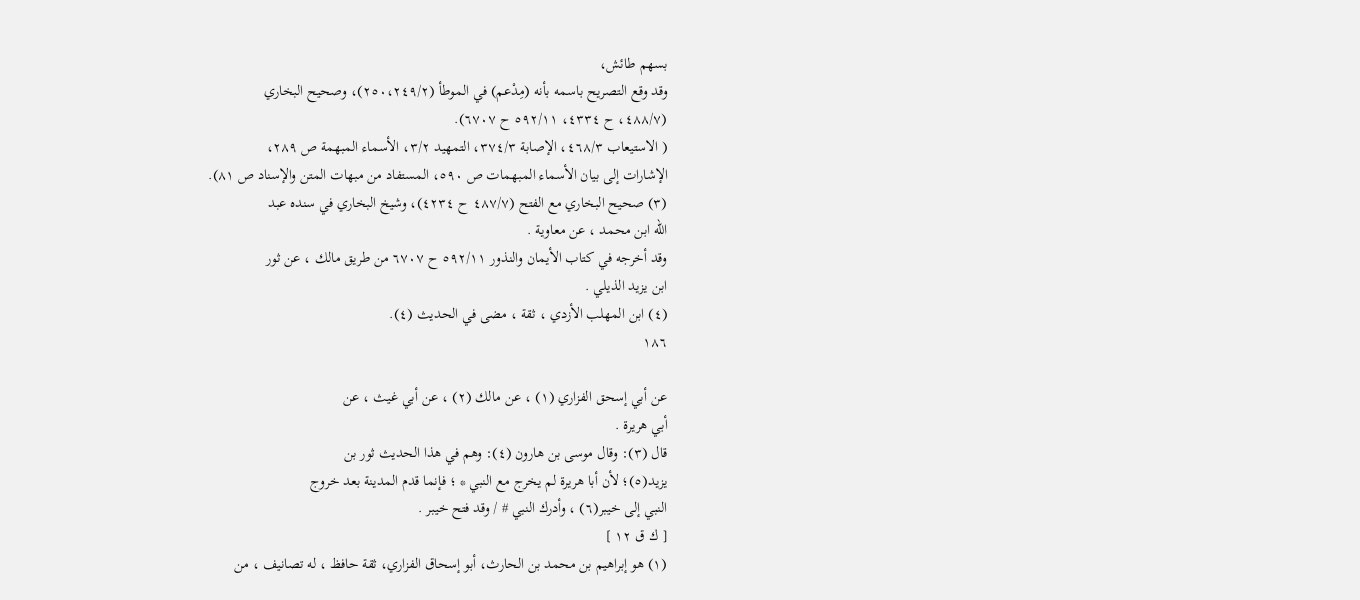بسهم طائش،
وقد وقع التصريح باسمه بأنه (مِدْعم) في الموطأ (٢٥٠،٢٤٩/٢)، وصحيح البخاري
(٤٨٨/٧، ح ٤٣٣٤، ٥٩٢/١١ ح ٦٧٠٧).
( الاستيعاب ٤٦٨/٣، الإصابة ٣٧٤/٣، التمهيد ٣/٢، الأسماء المبهمة ص ٢٨٩،
الإشارات إلى بيان الأسماء المبهمات ص ٥٩٠، المستفاد من مبهات المتن والإسناد ص ٨١).
(٣) صحيح البخاري مع الفتح (٤٨٧/٧ ح ٤٢٣٤)، وشيخ البخاري في سنده عبد
الله ابن محمد ، عن معاوية .
وقد أخرجه في كتاب الأيمان والنذور ٥٩٢/١١ ح ٦٧٠٧ من طريق مالك ، عن ثور
ابن يزيد الذيلي .
(٤) ابن المهلب الأزدي ، ثقة ، مضى في الحديث (٤).
١٨٦

عن أبي إسحق الفزاري (١) ، عن مالك (٢) ، عن أبي غيث ، عن
أبي هريرة .
قال (٣): وقال موسى بن هارون (٤): وهم في هذا الحديث ثور بن
يزيد(٥)؛ لأن أبا هريرة لم يخرج مع النبي * ؛ فإنما قدم المدينة بعد خروج
النبي إلى خيبر(٦) ، وأدرك النبي # / وقد فتح خيبر .
[ ك ق ١٢ ]
(١) هو إبراهيم بن محمد بن الحارث، أبو إسحاق الفزاري، ثقة حافظ ، له تصانيف ، من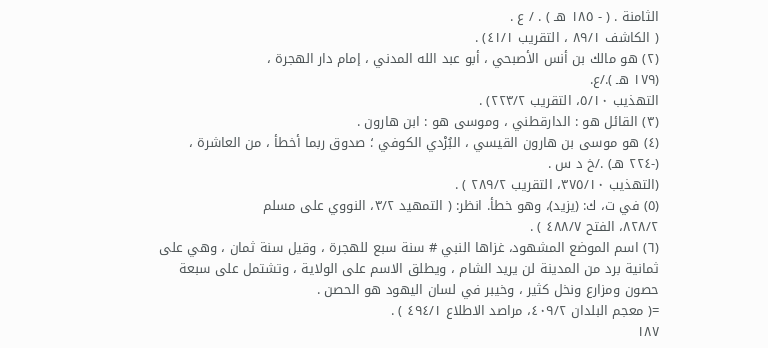الثامنة . ( - ١٨٥ هـ ) . / ع .
( الكاشف ٨٩/١ ، التقريب ٤١/١) .
(٢) هو مالك بن أنس الأصبحي ، أبو عبد الله المدني ، إمام دار الهجرة ،
(١٧٩ هـ )./ع.
التهذيب ٥/١٠، التقريب ٢٢٣/٢) .
(٣) القائل هو : الدارقطني ، وموسى هو : ابن هارون .
(٤) هو موسى بن هارون القيسي ، البُرْدي الكوفي ؛ صدوق ربما أخطأ ، من العاشرة ،
(-٢٢٤ هـ) ./خ د س .
(التهذيب ٣٧٥/١٠، التقريب ٢٨٩/٢ ) .
(٥) في ت، ك: (يزيد)، وهو خطأ. انظر: ( التمهيد ٣/٢، النووي على مسلم
٨٢٨/٢، الفتح ٤٨٨/٧ ) .
(٦) اسم الموضع المشهود، غزاها النبي # سنة سبع للهجرة ، وقيل سنة ثمان ، وهي على
ثمانية برد من المدينة لن يريد الشام ، ويطلق الاسم على الولاية ، وتشتمل على سبعة
حصون ومزارع ونخل كثير ، وخيبر في لسان اليهود هو الحصن .
=( معجم البلدان ٤٠٩/٢، مراصد الاطلاع ٤٩٤/١ ) .
١٨٧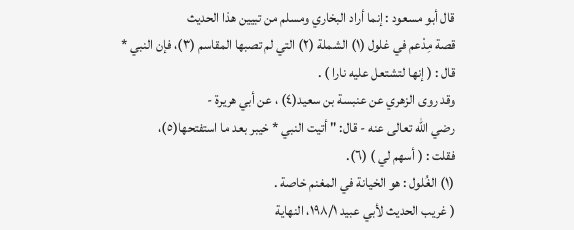قال أبو مسعود : إنما أراد البخاري ومسلم من تبيين هذا الحديث
قصة مِدْعم في غلول (١) الشملة (٢) التي لم تصبها المقاسم (٣)، فإن النبي *
قال : ( إنها لتشتعل عليه نارا ) .
وقد روى الزهري عن عنبسة بن سعيد(٤) ، عن أبي هريرة -
رضي الله تعالى عنه - قال: " أتيت النبي * خيبر بعد ما استفتحها(٥)،
فقلت : ( أسهم لي ) (٦).
(١) الغُلول : هو الخيانة في المغنم خاصة .
( غريب الحديث لأبي عبيد ١٩٨/١، النهاية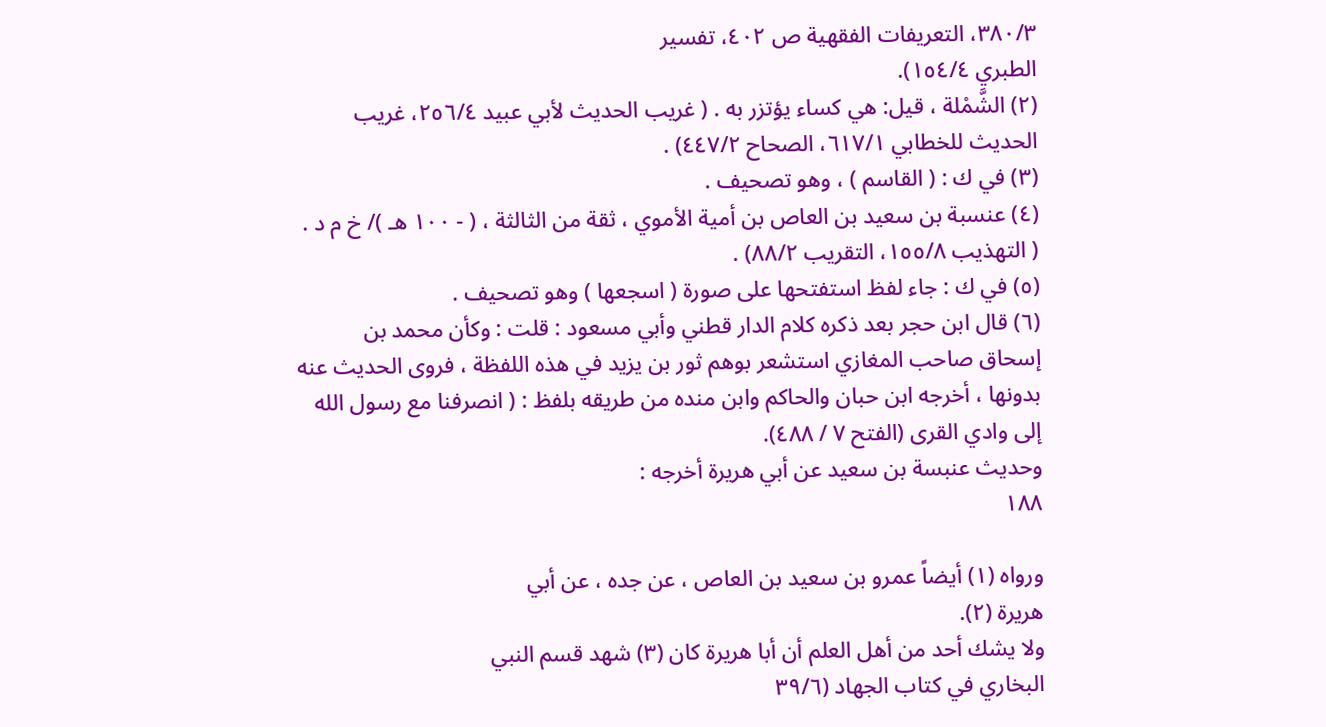٣٨٠/٣، التعريفات الفقهية ص ٤٠٢، تفسير
الطبري ١٥٤/٤).
(٢) الشَّمْلة ، قيل: هي كساء يؤتزر به . ( غريب الحديث لأبي عبيد ٢٥٦/٤، غريب
الحديث للخطابي ٦١٧/١، الصحاح ٤٤٧/٢) .
(٣) في ك : ( القاسم ) ، وهو تصحيف .
(٤) عنسبة بن سعيد بن العاص بن أمية الأموي ، ثقة من الثالثة ، ( - ١٠٠ هـ )/ خ م د .
( التهذيب ١٥٥/٨، التقريب ٨٨/٢) .
(٥) في ك : جاء لفظ استفتحها على صورة ( اسجعها ) وهو تصحيف .
(٦) قال ابن حجر بعد ذكره كلام الدار قطني وأبي مسعود : قلت : وكأن محمد بن
إسحاق صاحب المغازي استشعر بوهم ثور بن يزيد في هذه اللفظة ، فروى الحديث عنه
بدونها ، أخرجه ابن حبان والحاكم وابن منده من طريقه بلفظ : ( انصرفنا مع رسول الله
إلى وادي القرى (الفتح ٧ / ٤٨٨).
وحديث عنبسة بن سعيد عن أبي هريرة أخرجه :
١٨٨

ورواه (١) أيضاً عمرو بن سعيد بن العاص ، عن جده ، عن أبي
هريرة (٢).
ولا يشك أحد من أهل العلم أن أبا هريرة كان (٣) شهد قسم النبي
البخاري في كتاب الجهاد (٣٩/٦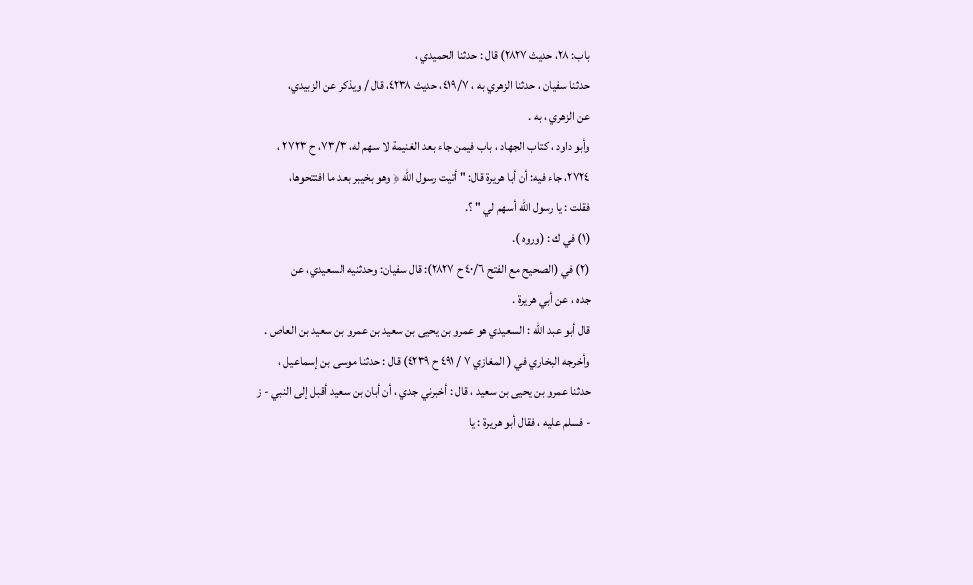باب: ٢٨، حديث ٢٨٢٧) قال : حدثنا الحميدي ،
حدثنا سفيان ، حدثنا الزهري به ، ٤١٩/٧، حديث ٤٢٣٨، قال / ويذكر عن الزبيدي،
عن الزهري ، به .
وأبو داود ، كتاب الجهاد ، باب فيمن جاء بعد الغنيمة لا سهم له، ٧٣/٣، ح ٢٧٢٣ ،
٢٧٢٤، جاء فيه: أن أبا هريرة قال: " أتيت رسول الله ﴿ وهو بخيبر بعد ما افتتحوها،
فقلت : يا رسول الله أسهم لي " ؟.
(١) في ك : (وروه ).
(٢) في (الصحيح مع الفتح ٤٠/٦ ح ٢٨٢٧): قال سفيان: وحدثنيه السعيدي، عن
جده ، عن أبي هريرة .
قال أبو عبد الله : السعيدي هو عمرو بن يحيى بن سعيد بن عمرو بن سعيد بن العاص .
وأخرجه البخاري في ( المغازي ٧ / ٤٩١ ح ٤٢٣٩) قال : حدثنا موسى بن إسماعيل ،
حدثنا عمرو بن يحيى بن سعيد ، قال : أخبرني جدي ، أن أبان بن سعيد أقبل إلى النبي - ز
- فسلم عليه ، فقال أبو هريرة : يا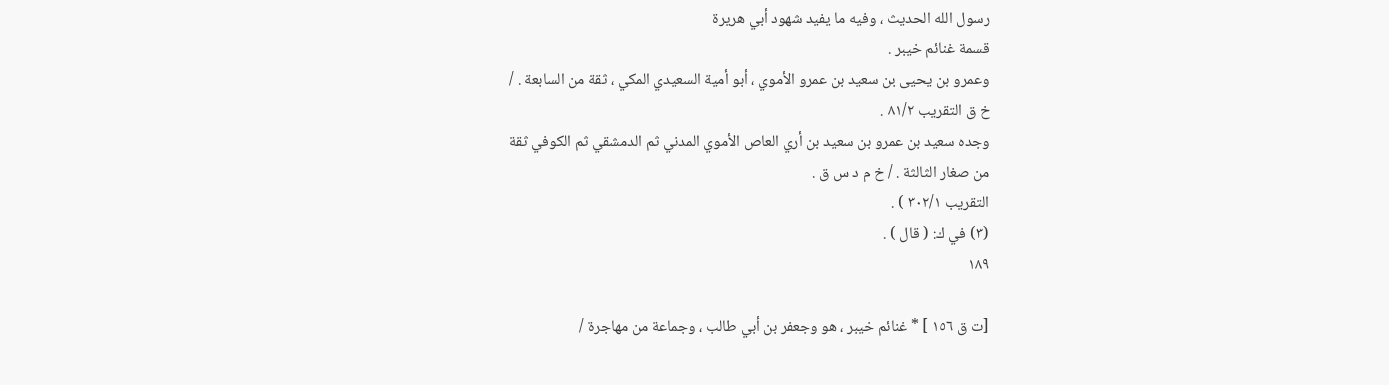رسول الله الحديث ، وفيه ما يفيد شهود أبي هريرة
قسمة غنائم خيبر .
وعمرو بن يحيى بن سعيد بن عمرو الأموي ، أبو أمية السعيدي المكي ، ثقة من السابعة . /
خ ق التقريب ٨١/٢ .
وجده سعید بن عمرو بن سعيد بن أري العاص الأموي المدني ثم الدمشقي ثم الكوفي ثقة
من صغار الثالثة . / خ م د س ق .
التقريب ٣٠٢/١ ) .
(٣) في ك: ( قال ) .
١٨٩

[ت ق ١٥٦ ] * غنائم خيبر ، هو وجعفر بن أبي طالب ، وجماعة من مهاجرة /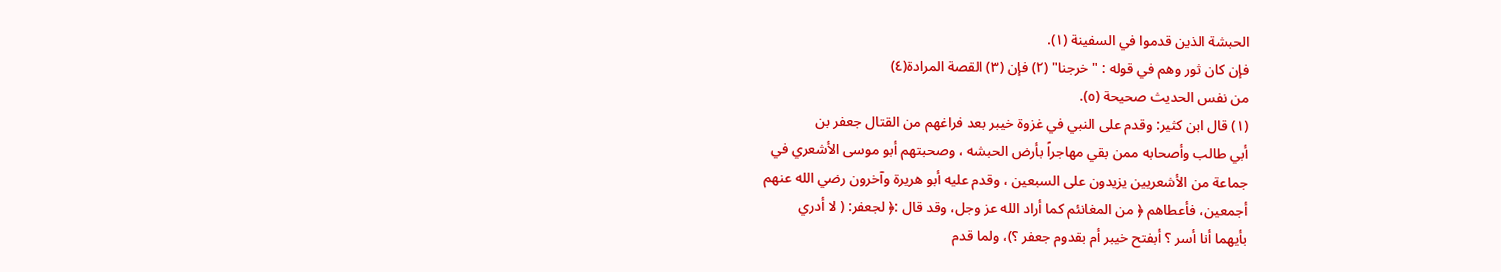الحبشة الذين قدموا في السفينة (١).
فإن كان ثور وهم في قوله : " خرجنا" (٢) فإن (٣) القصة المرادة(٤)
من نفس الحديث صحيحة (٥).
(١) قال ابن كثير: وقدم على النبي في غزوة خيبر بعد فراغهم من القتال جعفر بن
أبي طالب وأصحابه ممن بقي مهاجراً بأرض الحبشه ، وصحبتهم أبو موسى الأشعري في
جماعة من الأشعريين يزيدون على السبعين ، وقدم عليه أبو هريرة وآخرون رضي الله عنهم
أجمعين، فأعطاهم ﴿ من المغانئم كما أراد الله عز وجل، وقد قال :﴿ لجعفر: ( لا أدري
بأيهما أنا أسر ؟ أبفتح خيبر أم بقدوم جعفر ؟)، ولما قدم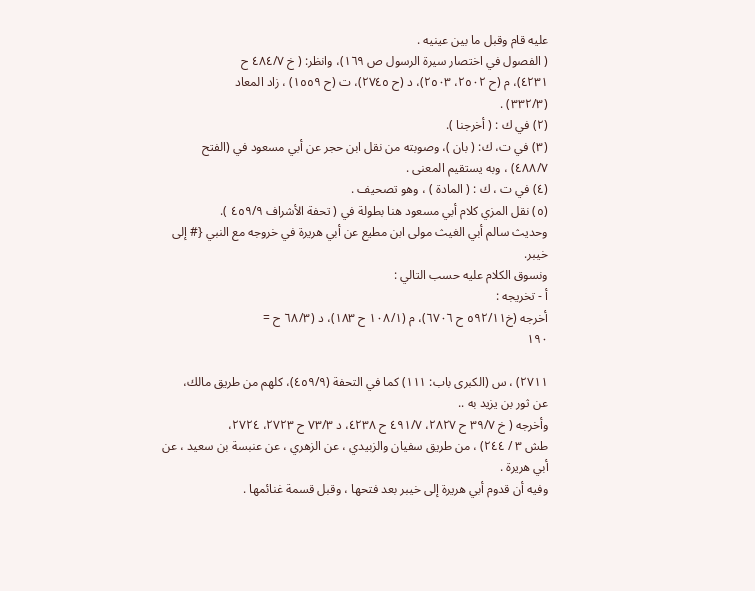عليه قام وقبل ما بين عينيه .
( الفصول في اختصار سيرة الرسول ص ١٦٩)، وانظر: ( خ ٤٨٤/٧ ح
٤٢٣١)، م (ح ٢٥٠٢، ٢٥٠٣)، د (ح ٢٧٤٥)، ت (ح ١٥٥٩) ، زاد المعاد
(٣٣٢/٣) .
(٢) في ك : ( أخرجنا ).
(٣) في ت، ك: ( بان )، وصوبته من نقل ابن حجر عن أبي مسعود في (الفتح
٤٨٨/٧) ، وبه يستقيم المعنى .
(٤) في ت ، ك : ( المادة ) ، وهو تصحيف .
(٥) نقل المزي كلام أبي مسعود هنا بطولة في ( تحفة الأشراف ٤٥٩/٩ ).
وحديث سالم أبي الغيث مولى ابن مطيع عن أبي هريرة في خروجه مع النبي {# إلى
خیبر.
ونسوق الكلام عليه حسب التالي :
أ - تخريجه :
أخرجه (خ٥٩٢/١١ ح ٦٧٠٦)، م (١٠٨/١ ح ١٨٣)، د (٦٨/٣ ح =
١٩٠

٢٧١١) ، س (الكبرى باب: ١١١) كما في التحفة (٤٥٩/٩)، كلهم من طريق مالك،
عن ثور بن يزيد به ..
وأخرجه ( خ ٣٩/٧ ح ٢٨٢٧، ٤٩١/٧ ح ٤٢٣٨، د ٧٣/٣ ح ٢٧٢٣، ٢٧٢٤،
طش ٣ / ٢٤٤) ، من طريق سفيان والزبيدي ، عن الزهري ، عن عنبسة بن سعيد ، عن
أبي هريرة .
وفيه أن قدوم أبي هريرة إلى خيبر بعد فتحها ، وقبل قسمة غنائمها .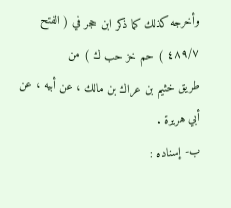وأخرجه كذلك كما ذكر ابن حجر في ( الفتح ٤٨٩/٧ ) حم خز حب ك ) من
طريق خثيم بن عراك بن مالك ، عن أبيه ، عن أبي هريرة .
ب- إسناده :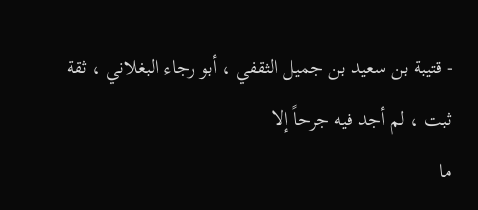- قتيبة بن سعيد بن جميل الثقفي ، أبو رجاء البغلاني ، ثقة ثبت ، لم أجد فيه جرحاً إلا
ما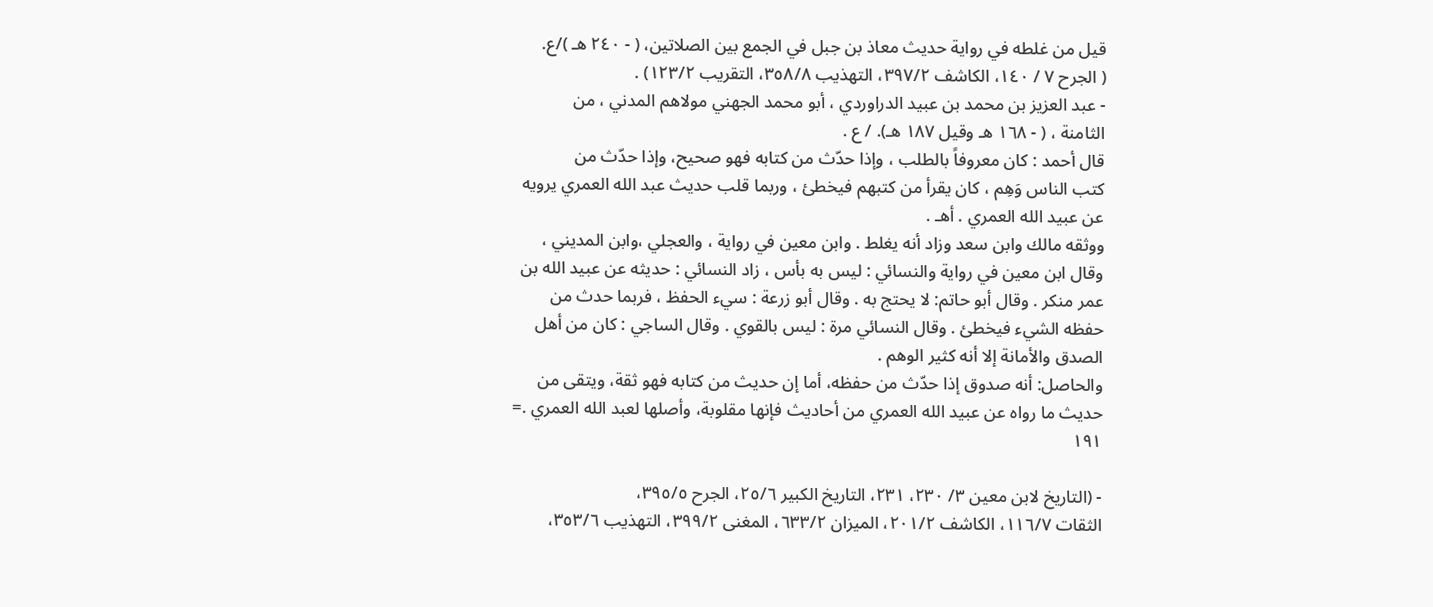قيل من غلطه في رواية حديث معاذ بن جبل في الجمع بين الصلاتين، ( - ٢٤٠ هـ )/ع.
( الجرح ٧ / ١٤٠، الكاشف ٣٩٧/٢، التهذيب ٣٥٨/٨، التقريب ١٢٣/٢) .
- عبد العزيز بن محمد بن عبيد الدراوردي ، أبو محمد الجهني مولاهم المدني ، من
الثامنة ، ( - ١٦٨ هـ وقيل ١٨٧ هـ). / ع .
قال أحمد : كان معروفاً بالطلب ، وإذا حدّث من كتابه فهو صحيح، وإذا حدّث من
كتب الناس وَهِم ، كان يقرأ من كتبهم فيخطئ ، وربما قلب حديث عبد الله العمري يرويه
عن عبيد الله العمري . أهـ .
ووثقه مالك وابن سعد وزاد أنه يغلط . وابن معين في رواية ، والعجلي ،وابن المديني ،
وقال ابن معين في رواية والنسائي : ليس به بأس ، زاد النسائي : حديثه عن عبيد الله بن
عمر منكر . وقال أبو حاتم: لا يحتج به . وقال أبو زرعة : سيء الحفظ ، فربما حدث من
حفظه الشيء فيخطئ . وقال النسائي مرة : ليس بالقوي . وقال الساجي : كان من أهل
الصدق والأمانة إلا أنه كثير الوهم .
والحاصل: أنه صدوق إذا حدّث من حفظه، أما إن حديث من كتابه فهو ثقة، ويتقی من
حديث ما رواه عن عبيد الله العمري من أحاديث فإنها مقلوبة، وأصلها لعبد الله العمري .=
١٩١

- (التاريخ لابن معين ٣/ ٢٣٠، ٢٣١، التاريخ الكبير ٢٥/٦، الجرح ٣٩٥/٥،
الثقات ١١٦/٧، الكاشف ٢٠١/٢، الميزان ٦٣٣/٢، المغنى ٣٩٩/٢، التهذيب ٣٥٣/٦،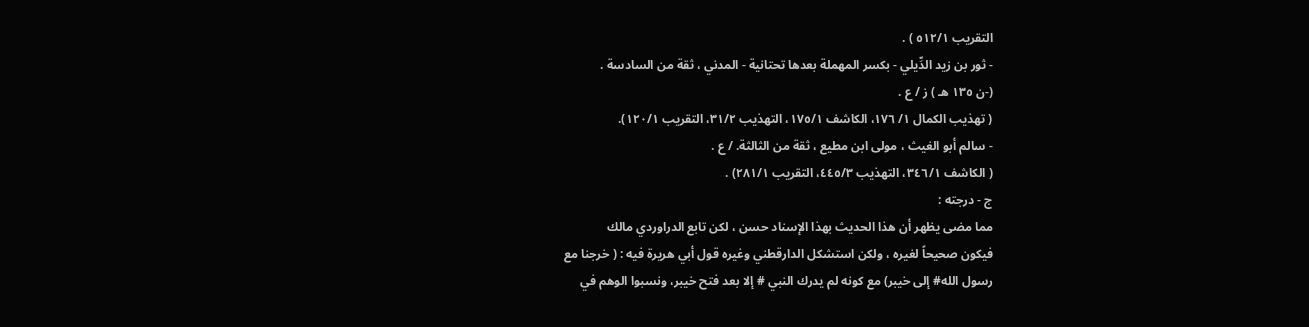التقريب ٥١٢/١ ) .
- ثور بن زيد الدِّيلي - بكسر المهملة بعدها تحتانية - المدني ، ثقة من السادسة .
(-ن ١٣٥ هـ ) ز / ع .
( تهذيب الكمال ١/ ١٧٦، الكاشف ١٧٥/١، التهذيب ٣١/٢، التقريب ١٢٠/١).
- سالم أبو الغيث ، مولى ابن مطيع ، ثقة من الثالثة. / ع .
( الكاشف ٣٤٦/١، التهذيب ٤٤٥/٣، التقريب ٢٨١/١) .
ج - درجته :
مما مضى يظهر أن هذا الحديث بهذا الإسناد حسن ، لكن تابع الدراوردي مالك
فيكون صحيحاً لغيره ، ولكن استشكل الدارقطني وغيره قول أبي هريرة فيه : ( خرجنا مع
رسول الله# إلى خيبر) مع كونه لم يدرك النبي # إلا بعد فتح خيبر، ونسبوا الوهم في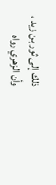ذلك إلى ثور بن زيد ، وأن الزهري رواه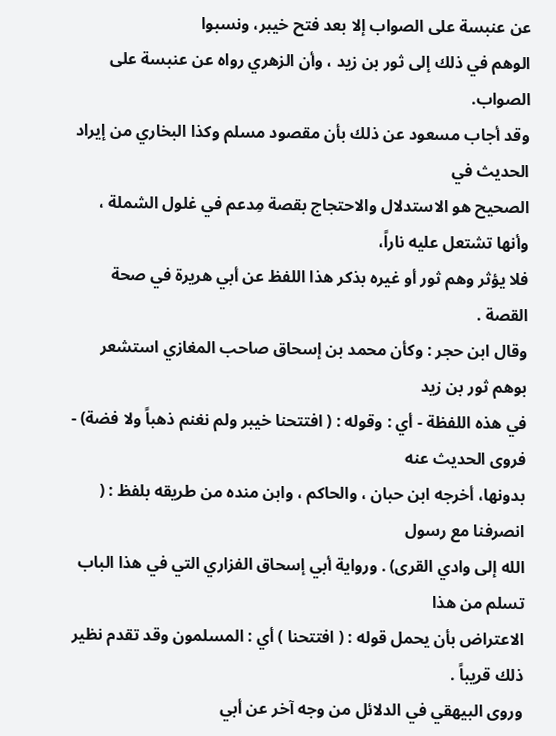عن عنبسة على الصواب إلا بعد فتح خيبر، ونسبوا
الوهم في ذلك إلى ثور بن زيد ، وأن الزهري رواه عن عنبسة على الصواب.
وقد أجاب مسعود عن ذلك بأن مقصود مسلم وكذا البخاري من إيراد الحديث في
الصحيح هو الاستدلال والاحتجاج بقصة مِدعم في غلول الشملة ، وأنها تشتعل عليه ناراً،
فلا يؤثر وهم ثور أو غيره بذكر هذا اللفظ عن أبي هريرة في صحة القصة .
وقال ابن حجر : وكأن محمد بن إسحاق صاحب المغازي استشعر بوهم ثور بن زيد
في هذه اللفظة - أي : وقوله : ( افتتحنا خيبر ولم نغنم ذهباً ولا فضة) - فروى الحديث عنه
بدونها، أخرجه ابن حبان ، والحاكم ، وابن منده من طريقه بلفظ : ( انصرفنا مع رسول
الله إلى وادي القرى) . ورواية أبي إسحاق الفزاري التي في هذا الباب تسلم من هذا
الاعتراض بأن يحمل قوله : ( افتتحنا ) أي : المسلمون وقد تقدم نظير ذلك قريباً .
وروى البيهقي في الدلائل من وجه آخر عن أبي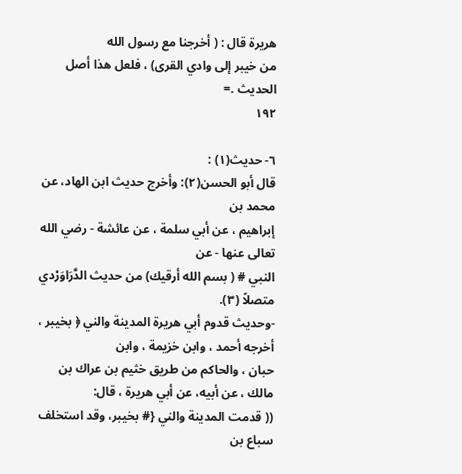هريرة قال : ( أخرجنا مع رسول الله
من خيبر إلى وادي القرى) ، فلعل هذا أصل الحديث .=
١٩٢

٦- حديث(١) :
قال أبو الحسن(٢): وأخرج حديث ابن الهاد، عن محمد بن
إبراهيم ، عن أبي سلمة ، عن عائشة - رضي الله تعالى عنها - عن
النبي # ( بسم الله أرقيك) من حديث الدَّرَاوَرْدي متصلاً (٣).
-وحديث قدوم أبي هريرة المدينة والني ﴿ بخيبر ، أخرجه أحمد ، وابن خزيمة ، وابن
حبان ، والحاكم من طريق خثيم بن عراك بن مالك ، عن أبيه، عن أبي هريرة ، قال:
(( قدمت المدينة والني {# بخيبر، وقد استخلف سباع بن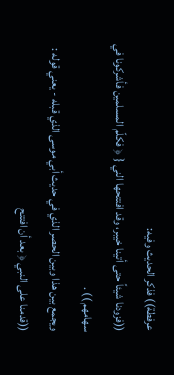عرفطة)) فذكر الحديث وفيه:
((فزودنا شيئاً حتى أتينا خيبر، وقد افتتحها الني { ﴿ فكلّم المسلمين فأشركونا في
سهامهم )) .
ويجمع بين هذا وبين الحصر الذي في حديث أبي موسى الذي قبله - يعني قوله :
((قدمنا على النبي ﴿ بعد أن افتتح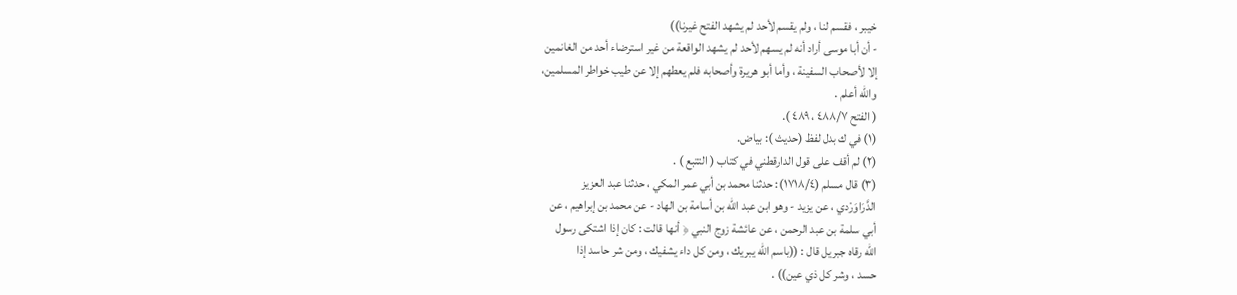خيبر ، فقسم لنا ، ولم يقسم لأحد لم يشهد الفتح غيرنا))
- أن أبا موسى أراد أنه لم يسهم لأحد لم يشهد الواقعة من غير استرضاء أحد من الغانمين
إلا لأصحاب السفينة ، وأما أبو هريرة وأصحابه فلم يعطهم إلا عن طيب خواطر المسلمين،
والله أعلم .
( الفتح ٤٨٨/٧ ، ٤٨٩ ).
(١) في ك بدل لفظ (حديث ): بياض.
(٢) لم أقف على قول الدارقطني في كتاب ( التتبع ) .
(٣) قال مسلم (١٧١٨/٤): حدثنا محمد بن أبي عمر المكي ، حدثنا عبد العزيز
الدَّرَاوَرْدي ، عن يزيد - وهو ابن عبد الله بن أسامة بن الهاد - عن محمد بن إبراهيم ، عن
أبي سلمة بن عبد الرحمن ، عن عائشة زوج النبي ﴿ أنها قالت : كان إذا اشتكى رسول
الله رقاه جبريل قال : ((باسم الله يبريك ، ومن كل داء يشفيك ، ومن شر حاسد إذا
حسد ، وشر كل ذي عين)) .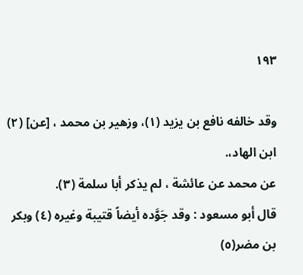١٩٣

وقد خالفه نافع بن يزيد (١)، وزهير بن محمد ، [عن] (٢) ابن الهاد،.
عن محمد عن عائشة ، لم يذكر أبا سلمة (٣).
قال أبو مسعود : وقد جَوَّده أيضاً قتيبة وغيره (٤) وبكر بن مضر(٥)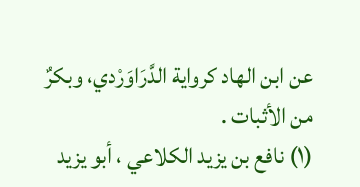عن ابن الهاد كرواية الدَّرَاوَرْدي، وبكرٌ من الأثبات .
(١) نافع بن يزيد الكلاعي ، أبو يزيد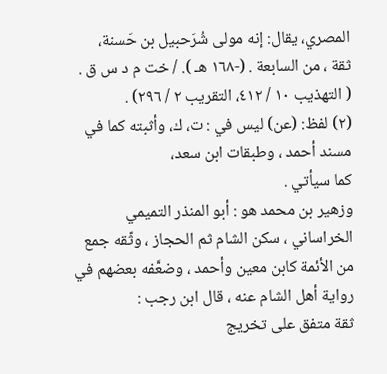المصري، يقال: إنه مولى شُرَحبيل بن حَسنة،
ثقة ، من السابعة . (-١٦٨ هـ ). / خت م د س ق .
( التهذيب ١٠ / ٤١٢، التقريب ٢ / ٢٩٦) .
(٢) لفظ: (عن) ليس في : ت، ك، وأثبته كما في مسند أحمد ، وطبقات ابن سعد،
كما سيأتي .
وزهير بن محمد هو : أبو المنذر التميمي الخراساني ، سكن الشام ثم الحجاز ، وثّقه جمع
من الأئمة كابن معين وأحمد ، وضعَّفه بعضهم في رواية أهل الشام عنه ، قال ابن رجب :
ثقة متفق على تخريج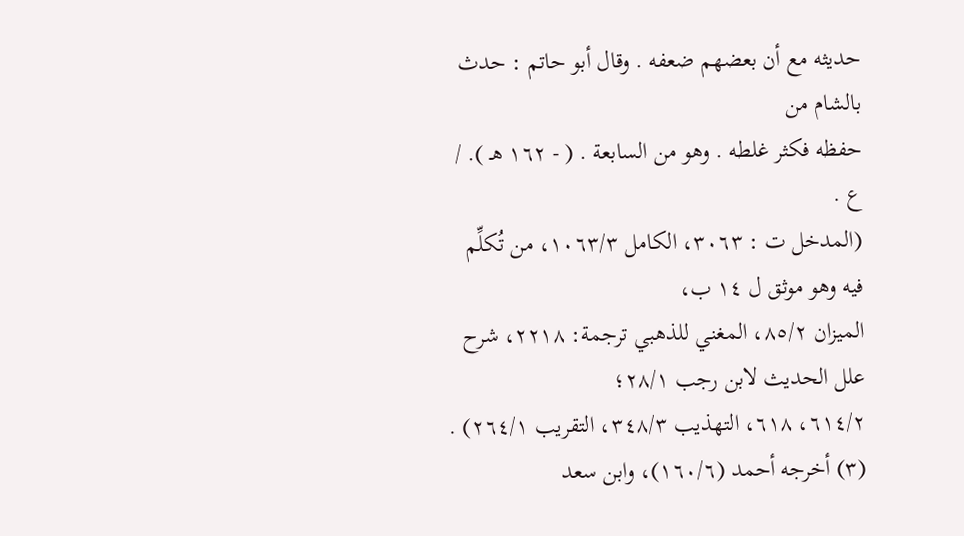حديثه مع أن بعضهم ضعفه . وقال أبو حاتم : حدث بالشام من
حفظه فكثر غلطه . وهو من السابعة . ( - ١٦٢ هـ ). / ع .
(المدخل ت : ٣٠٦٣، الكامل ١٠٦٣/٣، من تُكلِّم فيه وهو موثق ل ١٤ ب،
الميزان ٨٥/٢، المغني للذهبي ترجمة: ٢٢١٨، شرح علل الحديث لابن رجب ٢٨/١؛
٦١٤/٢، ٦١٨، التهذيب ٣٤٨/٣، التقريب ٢٦٤/١) .
(٣) أخرجه أحمد (١٦٠/٦)، وابن سعد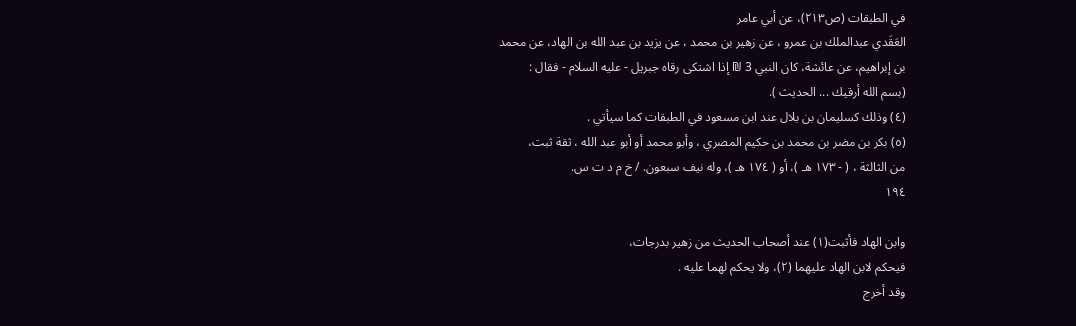في الطبقات (ص٢١٣)، عن أبي عامر
العَقَدي عبدالملك بن عمرو ، عن زهير بن محمد ، عن يزيد بن عبد الله بن الهاد، عن محمد
بن إبراهيم، عن عائشة، كان النبي 3 ₪ إذا اشتكى رقاه جبريل - عليه السلام - فقال :
(بسم الله أرقيك ... الحديث ).
(٤) وذلك كسليمان بن بلال عند ابن مسعود في الطبقات كما سيأتي .
(٥) بكر بن مضر بن محمد بن حكيم المصري ، وأبو محمد أو أبو عبد الله ، ثقة ثبت،
من الثالثة ، ( - ١٧٣ هـ )، أو ( ١٧٤ هـ )، وله نيف سبعون. / خ م د ت س.
١٩٤

وابن الهاد فأثبت(١) عند أصحاب الحديث من زهير بدرجات،
فيحكم لابن الهاد عليهما (٢)، ولا يحكم لهما عليه .
وقد أخرج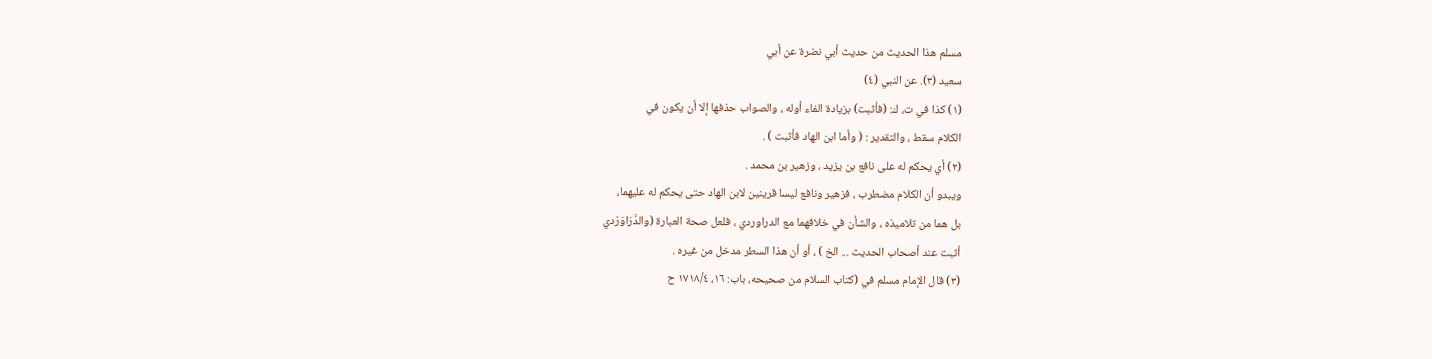مسلم هذا الحديث من حديث أبي نضرة عن أبي
سعيد (٣). عن النبي (٤)
(١) كذا في ت، ك: (فأثبت) بزيادة الفاء أوله ، والصواب حذفها إلا أن يكون في
الكلام سقط ، والتقدير : ( وأما ابن الهاد فأثبت ) .
(٢) أي يحكم له على نافع بن يزيد ، وزهير بن محمد .
ويبدو أن الكلام مضطرب ، فزهير ونافع ليسا قرينين لابن الهاد حتى يحكم له عليهما،
بل هما من تلاميذه ، والشأن في خلافهما مع الدراوردي ، فلعل صحة العبارة (والدَّرَاوَرْدي
أثبت عند أصحاب الحديث ... الخ ) ، أو أن هذا السطر مدخل من غيره .
(٣) قال الإمام مسلم في (كتاب السلام من صحيحه، باب: ١٦، ١٧١٨/٤ ح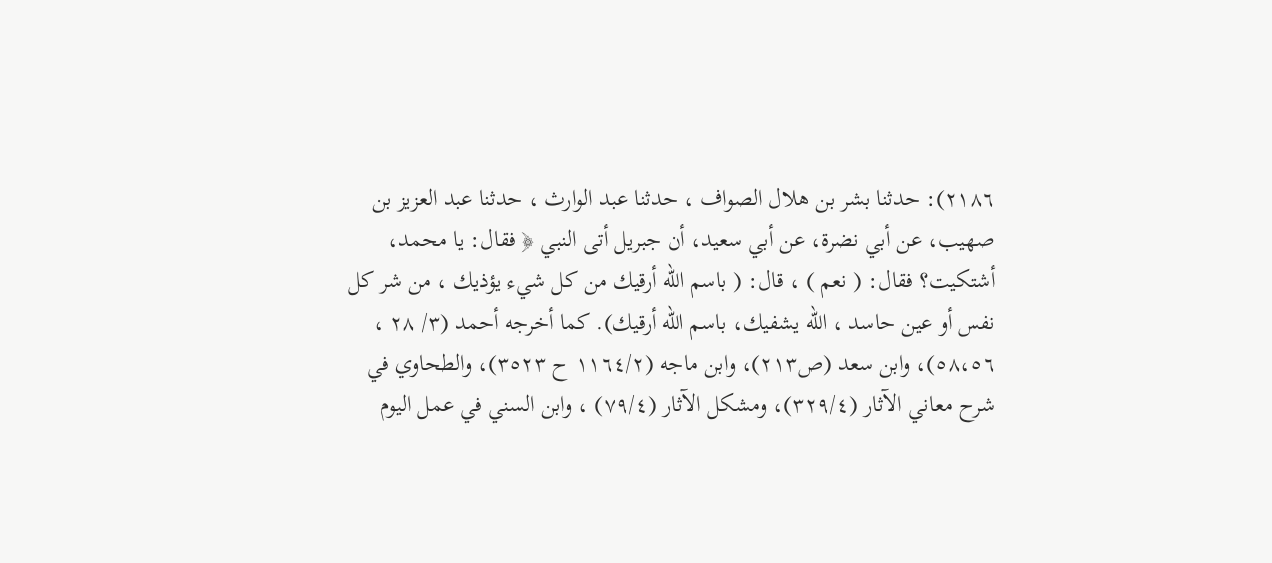٢١٨٦): حدثنا بشر بن هلال الصواف ، حدثنا عبد الوارث ، حدثنا عبد العزيز بن
صهيب، عن أبي نضرة، عن أبي سعيد، أن جبريل أتى النبي ﴿ فقال: يا محمد،
أشتكيت؟ فقال: ( نعم ) ، قال: ( باسم الله أرقيك من كل شيء يؤذيك ، من شر كل
نفس أو عين حاسد ، الله يشفيك، باسم الله أرقيك). كما أخرجه أحمد (٣/ ٢٨ ،
٥٨،٥٦)، وابن سعد (ص٢١٣)، وابن ماجه (١١٦٤/٢ ح ٣٥٢٣)، والطحاوي في
شرح معاني الآثار (٣٢٩/٤)، ومشكل الآثار (٧٩/٤) ، وابن السني في عمل اليوم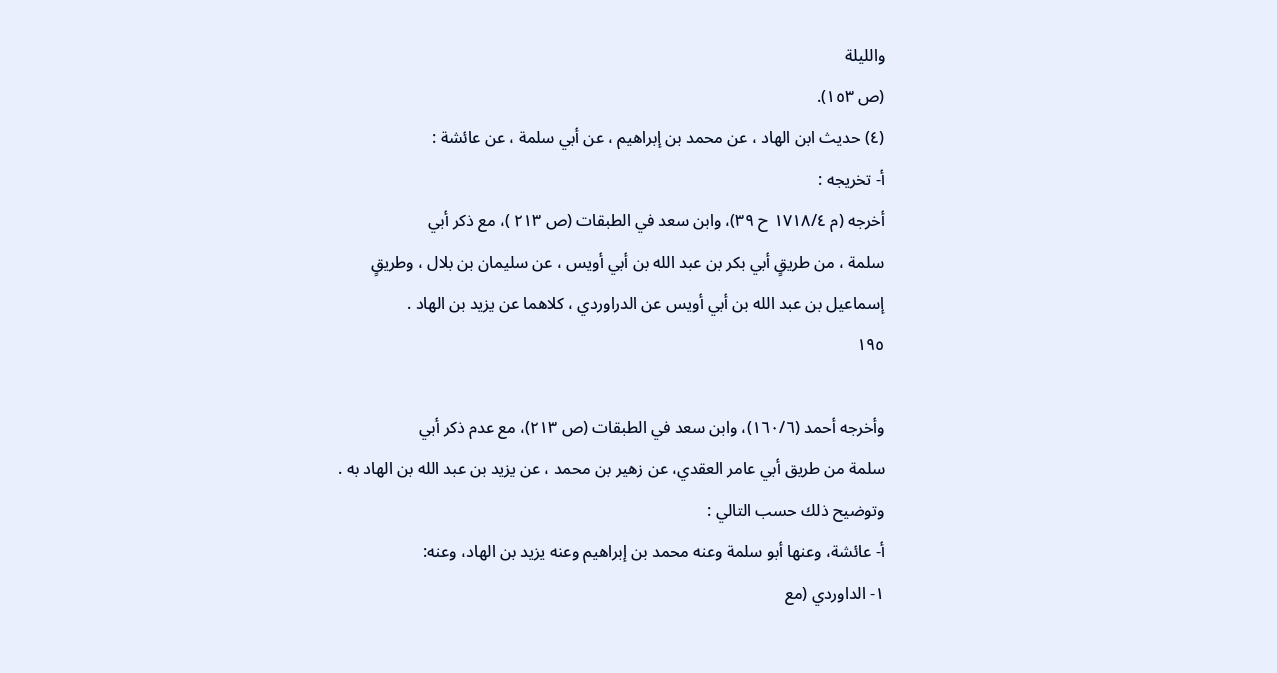والليلة
(ص ١٥٣).
(٤) حديث ابن الهاد ، عن محمد بن إبراهيم ، عن أبي سلمة ، عن عائشة :
أ- تخريجه :
أخرجه (م ١٧١٨/٤ ح ٣٩)، وابن سعد في الطبقات (ص ٢١٣ )، مع ذكر أبي
سلمة ، من طريقٍ أبي بكر بن عبد الله بن أبي أويس ، عن سليمان بن بلال ، وطريقٍ
إسماعيل بن عبد الله بن أبي أويس عن الدراوردي ، كلاهما عن يزيد بن الهاد .
١٩٥

وأخرجه أحمد (١٦٠/٦)، وابن سعد في الطبقات (ص ٢١٣)، مع عدم ذكر أبي
سلمة من طريق أبي عامر العقدي، عن زهير بن محمد ، عن يزيد بن عبد الله بن الهاد به .
وتوضيح ذلك حسب التالي :
أ- عائشة، وعنها أبو سلمة وعنه محمد بن إبراهيم وعنه يزيد بن الهاد، وعنه:
١- الداوردي (مع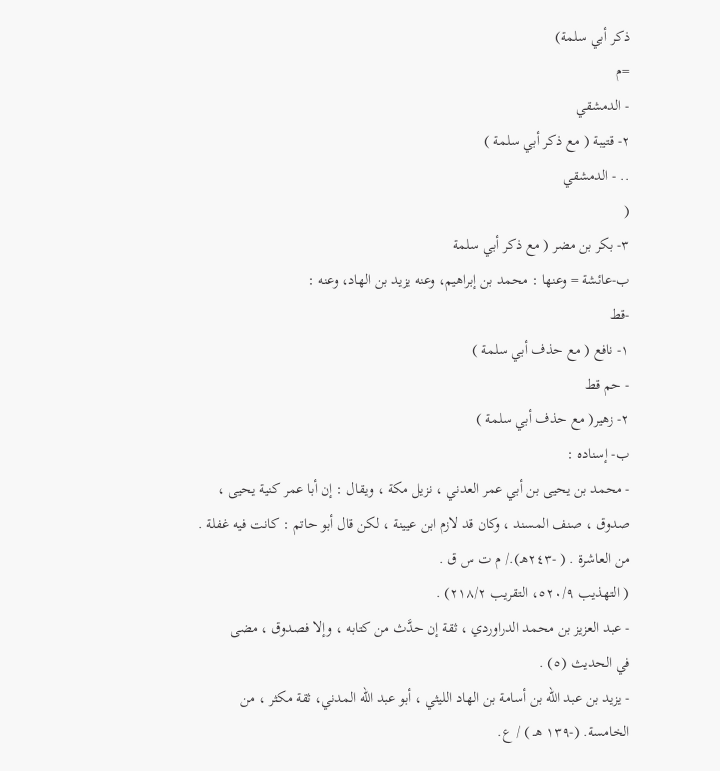ذكر أبي سلمة)
=م
- الدمشقي
٢- قتيبة ( مع ذكر أبي سلمة )
.. - الدمشقي
(
٣- بكر بن مضر ( مع ذكر أبي سلمة
ب-عائشة = وعنها : محمد بن إبراهيم، وعنه يزيد بن الهاد، وعنه :
-قط
١- نافع ( مع حذف أبي سلمة )
- حم قط
٢- زهير( مع حذف أبي سلمة )
ب- إسناده :
- محمد بن يحيى بن أبي عمر العدني ، نزيل مكة ، ويقال : إن أبا عمر كنية يحيى ،
صدوق ، صنف المسند ، وكان قد لازم ابن عيينة ، لكن قال أبو حاتم : كانت فيه غفلة .
من العاشرة . ( -٢٤٣هـ)./ م ت س ق .
( التهذيب ٥٢٠/٩، التقريب ٢١٨/٢) .
- عبد العزيز بن محمد الدراوردي ، ثقة إن حدَّث من كتابه ، وإلا فصدوق ، مضى
في الحديث (٥) .
- يزيد بن عبد الله بن أسامة بن الهاد الليثي ، أبو عبد الله المدني، ثقة مكثر ، من
الخامسة. (-١٣٩ هـ ) / ع.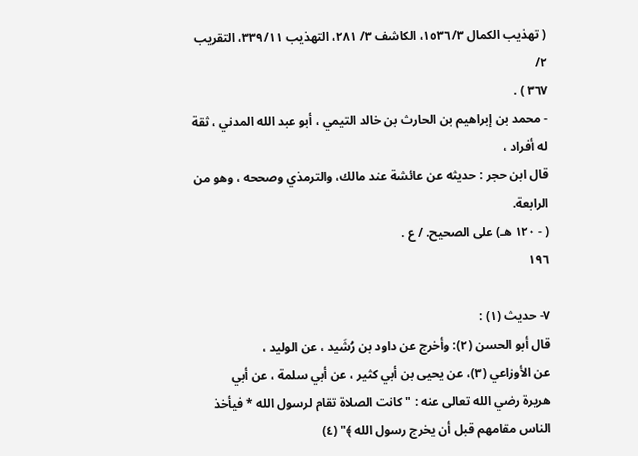( تهذيب الكمال ١٥٣٦/٣، الكاشف ٣/ ٢٨١، التهذيب ٣٣٩/١١، التقريب ٢/
٣٦٧ ) .
- محمد بن إبراهيم بن الحارث بن خالد التيمي ، أبو عبد الله المدني ، ثقة له أفراد ،
قال ابن حجر : حديثه عن عائشة عند مالك، والترمذي وصححه ، وهو من الرابعة.
( - ١٢٠ هـ) على الصحيح. / ع .
١٩٦

٧- حديث (١) :
قال أبو الحسن (٢): وأخرج عن داود بن رُشَيد ، عن الوليد ،
عن الأوزاعي (٣)، عن يحيى بن أبي كثير ، عن أبي سلمة ، عن أبي
هريرة رضي الله تعالى عنه : " كانت الصلاة تقام لرسول الله * فيأخذ
الناس مقامهم قبل أن يخرج رسول الله ﴾" (٤)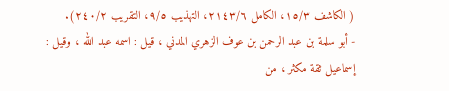( الكاشف ١٥/٣، الكامل ٢١٤٣/٦، التهذيب ٩/٥، التقريب ٢٤٠/٢).
- أبو سلمة بن عبد الرحمن بن عوف الزهري المدني ، قيل : اسمه عبد الله ، وقيل :
إسماعيل ثقة مكثر ، من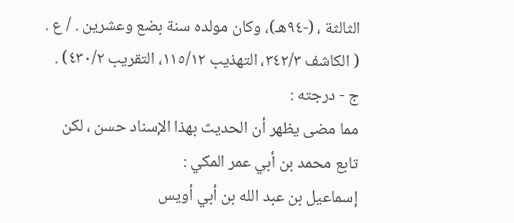الثالثة ، (-٩٤هـ)، وكان مولده سنة بضع وعشرين . / ع .
( الكاشف ٣٤٢/٣، التهذيب ١١٥/١٢، التقريب ٤٣٠/٢) .
ج - درجته :
مما مضى يظهر أن الحديث بهذا الإسناد حسن ، لكن تابع محمد بن أبي عمر المكي :
إسماعيل بن عبد الله بن أبي أويس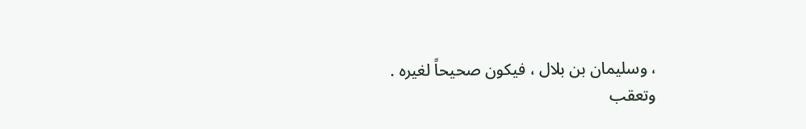، وسليمان بن بلال ، فيكون صحيحاً لغيره .
وتعقب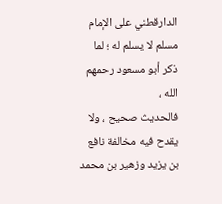الدارقطني على الإمام مسلم لا يسلم له ؛ لما ذكر أبو مسعود رحمهم الله ،
فالحدیث صحیح ، ولا يقدح فيه مخالفة نافع بن يزيد وزهير بن محمد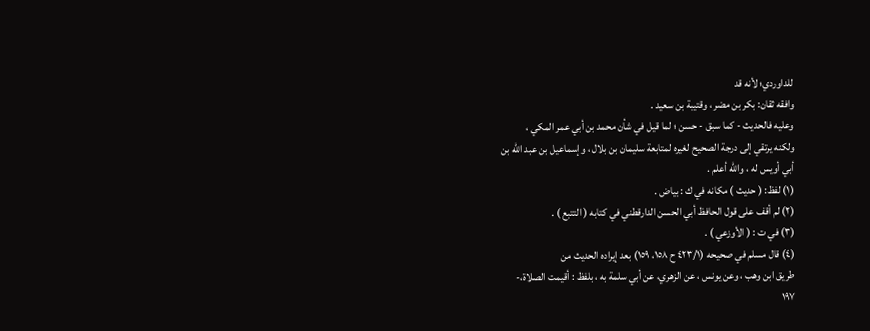للداوردي؛ لأنه قد
وافقه ثقان: بكر بن مضر ، وقتيبة بن سعيد .
وعليه فالحديث - كما سبق - حسن ؛ لما قيل في شأن محمد بن أبي عمر المكي ،
ولكنه يرتقي إلى درجة الصحيح لغيره لمتابعة سليمان بن بلال ، وإسماعيل بن عبد الله بن
أبي أويس له ، والله أعلم .
(١) لفظ: ( حديث ) مكانه في ك : بياض .
(٢) لم أقف على قول الحافظ أبي الحسن الدارقطني في كتابه ( التتبع ) .
(٣) في ت : ( الأوزعي ) .
(٤) قال مسلم في صحيحه (٤٢٣/١ ح ١٥٨، ١٥٩) بعد إيراده الحديث من
طريق ابن وهب ، وعن يونس ، عن الزهري، عن أبي سلمة به ، بلفظ : أقيمت الصلاة،-
١٩٧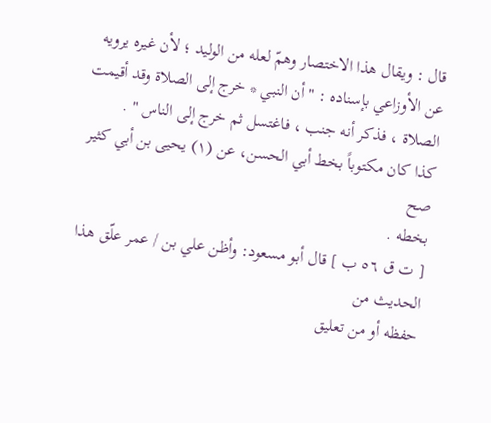قال : ويقال هذا الاختصار وهمّ لعله من الوليد ؛ لأن غيره يرويه
عن الأوزاعي بإسناده : " أن النبي * خرج إلى الصلاة وقد أقيمت
الصلاة ، فذكر أنه جنب ، فاغتسل ثم خرج إلى الناس " .
كذا كان مكتوباً بخط أبي الحسن، عن (١) يحيى بن أبي كثير صح
بخطه .
[ ت ق ٥٦ ب ] قال أبو مسعود: وأظن علي بن / عمر علّق هذا الحديث من
حفظه أو من تعليق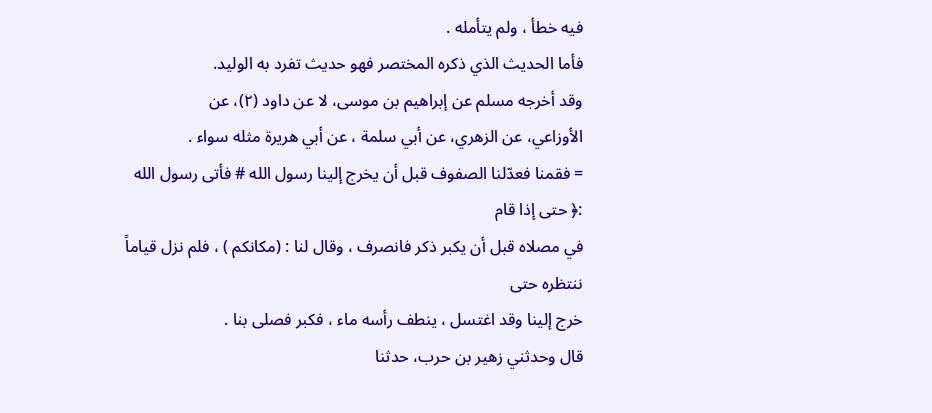فيه خطأ ، ولم يتأمله .
فأما الحديث الذي ذكره المختصر فهو حديث تفرد به الوليد.
وقد أخرجه مسلم عن إبراهيم بن موسى، لا عن داود (٢)، عن
الأوزاعي، عن الزهري، عن أبي سلمة ، عن أبي هريرة مثله سواء .
= فقمنا فعدّلنا الصفوف قبل أن يخرج إلينا رسول الله # فأتى رسول الله :﴿ حتى إذا قام
في مصلاه قبل أن يكبر ذكر فانصرف ، وقال لنا : (مكانكم ) ، فلم نزل قياماً ننتظره حتى
خرج إلينا وقد اغتسل ، ينطف رأسه ماء ، فكبر فصلی بنا .
قال وحدثني زهير بن حرب، حدثنا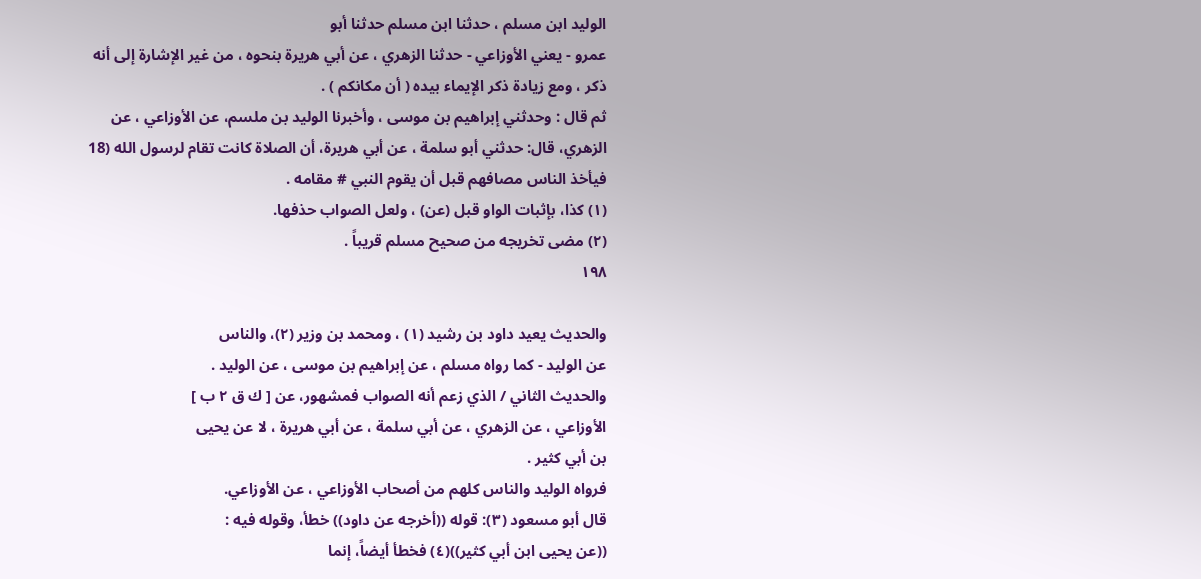الوليد ابن مسلم ، حدثنا ابن مسلم حدثنا أبو
عمرو - يعني الأوزاعي - حدثنا الزهري ، عن أبي هريرة بنحوه ، من غير الإشارة إلى أنه
ذكر ، ومع زيادة ذكر الإيماء بيده ( أن مكانكم ) .
ثم قال : وحدثني إبراهيم بن موسى ، وأخبرنا الوليد بن ملسم، عن الأوزاعي ، عن
الزهري، قال: حدثني أبو سلمة ، عن أبي هريرة، أن الصلاة كانت تقام لرسول الله (18
فيأخذ الناس مصافهم قبل أن يقوم النبي # مقامه .
(١) كذا، بإثبات الواو قبل (عن) ، ولعل الصواب حذفها.
(٢) مضى تخريجه من صحيح مسلم قريباً .
١٩٨

والحديث يعيد داود بن رشيد (١) ، ومحمد بن وزير (٢)، والناس
عن الوليد - كما رواه مسلم ، عن إبراهيم بن موسى ، عن الوليد .
والحديث الثاني / الذي زعم أنه الصواب فمشهور، عن [ ك ق ٢ ب ]
الأوزاعي ، عن الزهري ، عن أبي سلمة ، عن أبي هريرة ، لا عن يحيى
بن أبي کثیر .
فرواه الوليد والناس كلهم من أصحاب الأوزاعي ، عن الأوزاعي.
قال أبو مسعود (٣): قوله ((أخرجه عن داود)) خطأ، وقوله فيه :
((عن يحيى ابن أبي كثير))(٤) فخطأ أيضاً، إنما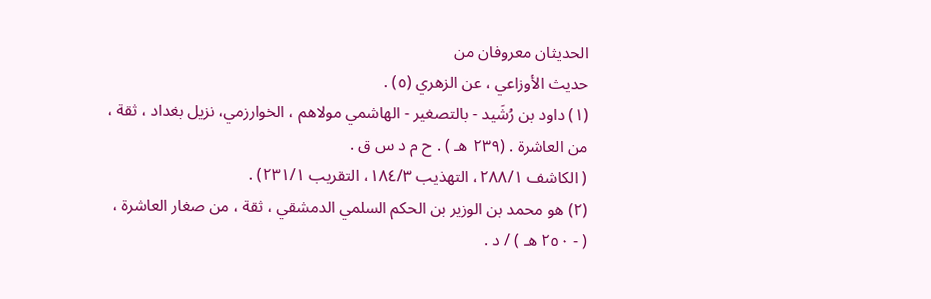الحديثان معروفان من
حديث الأوزاعي ، عن الزهري (٥) .
(١) داود بن رُشَيد - بالتصغير - الهاشمي مولاهم ، الخوارزمي، نزيل بغداد ، ثقة ،
من العاشرة . (٢٣٩ هـ ) . ح م د س ق .
( الكاشف ٢٨٨/١، التهذيب ١٨٤/٣، التقريب ٢٣١/١) .
(٢) هو محمد بن الوزير بن الحكم السلمي الدمشقي ، ثقة ، من صغار العاشرة ،
( - ٢٥٠ هـ ) / د .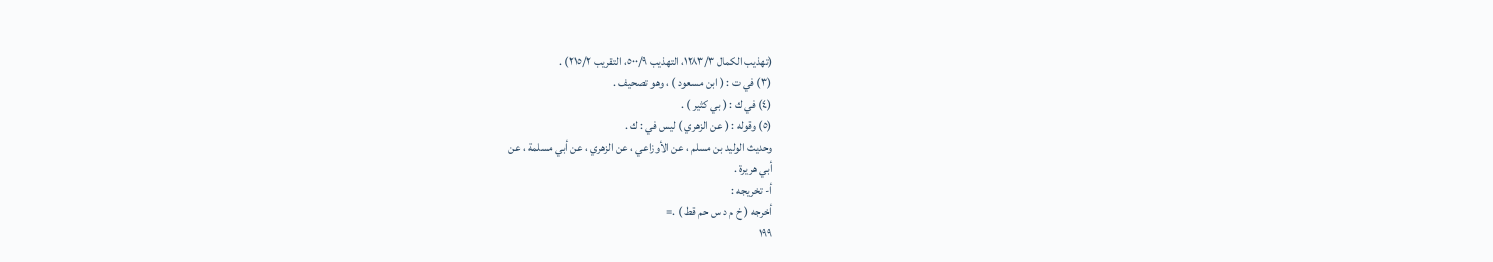(تهذيب الكمال ١٢٨٣/٣، التهذيب ٥٠٠/٩، التقريب ٢١٥/٢) .
(٣) في ت : ( ابن مسعود ) ، وهو تصحيف .
(٤) في ك : ( بي كثير ) .
(٥) وقوله : ( عن الزهري ) ليس في : ك .
وحديث الوليد بن مسلم ، عن الأوزاعي ، عن الزهري ، عن أبي مسلمة ، عن
أبي هريرة .
أ- تخريجه :
أخرجه ( خ م د س حم قط ) .=
١٩٩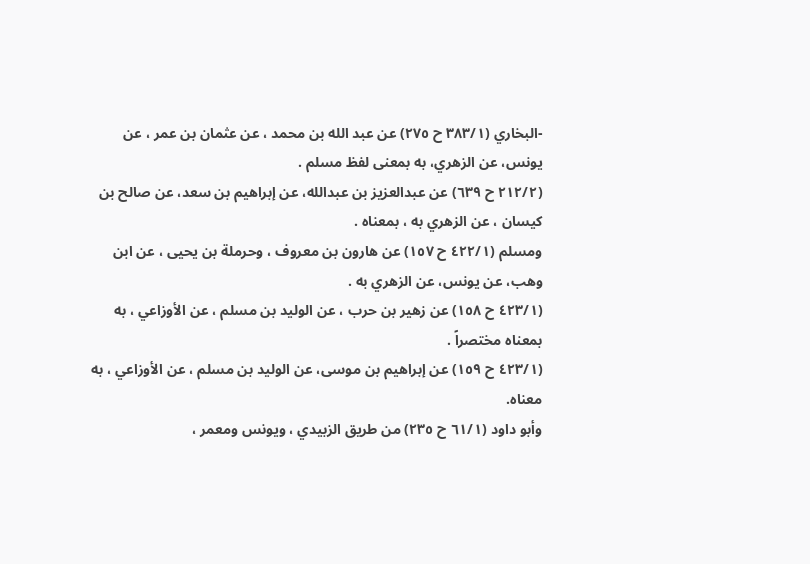-البخاري (٣٨٣/١ ح ٢٧٥) عن عبد الله بن محمد ، عن عثمان بن عمر ، عن
يونس، عن الزهري، به بمعنى لفظ مسلم .
(٢١٢/٢ ح ٦٣٩) عن عبدالعزيز بن عبدالله، عن إبراهيم بن سعد، عن صالح بن
کیسان ، عن الزهري به ، بمعناه .
ومسلم (٤٢٢/١ ح ١٥٧) عن هارون بن معروف ، وحرملة بن يحيى ، عن ابن
وهب، عن يونس، عن الزهري به .
(٤٢٣/١ ح ١٥٨) عن زهير بن حرب ، عن الوليد بن مسلم ، عن الأوزاعي ، به
بمعناه مختصراً .
(٤٢٣/١ ح ١٥٩) عن إبراهيم بن موسى، عن الوليد بن مسلم ، عن الأوزاعي ، به
معناه.
وأبو داود (٦١/١ ح ٢٣٥) من طريق الزبيدي ، ويونس ومعمر ،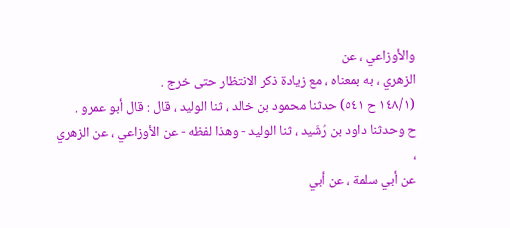والأوزاعي ، عن
الزهري ، به بمعناه ، مع زيادة ذكر الانتظار حتى خرج .
(١٤٨/١ ح ٥٤١) حدثنا محمود بن خالد ، ثنا الوليد ، قال : قال أبو عمرو .
ح وحدثنا داود بن رُشَيد ، ثنا الوليد - وهذا لفظه - عن الأوزاعي ، عن الزهري ،
عن أبي سلمة ، عن أبي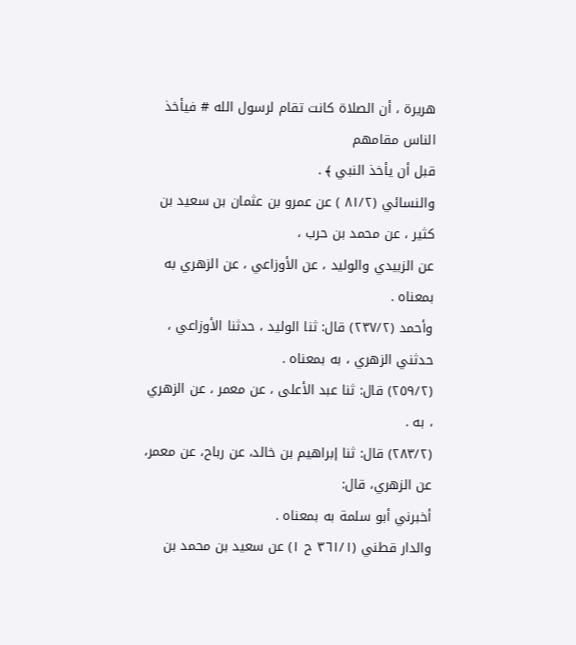هريرة ، أن الصلاة كانت تقام لرسول الله # فيأخذ الناس مقامهم
قبل أن يأخذ النبي ﴾ .
والنسائي (٨١/٢ ) عن عمرو بن عثمان بن سعيد بن كثير ، عن محمد بن حرب ،
عن الزبيدي والوليد ، عن الأوزاعي ، عن الزهري به بمعناه .
وأحمد (٢٣٧/٢) قال: ثنا الوليد ، حدثنا الأوزاعي ، حدثني الزهري ، به بمعناه .
(٢٥٩/٢) قال: ثنا عبد الأعلى ، عن معمر ، عن الزهري ، به .
(٢٨٣/٢) قال: ثنا إبراهيم بن خالد، عن رباح، عن معمر، عن الزهري، قال:
أخبرني أبو سلمة به بمعناه .
والدار قطني (٣٦١/١ ح ١) عن سعيد بن محمد بن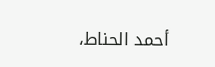أحمد الحناط،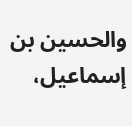والحسين بن
إسماعيل،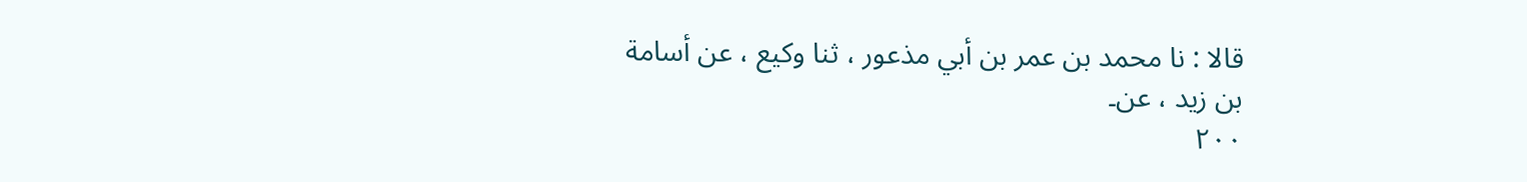قالا : نا محمد بن عمر بن أبي مذعور ، ثنا وكيع ، عن أسامة بن زيد ، عن۔
٢٠٠